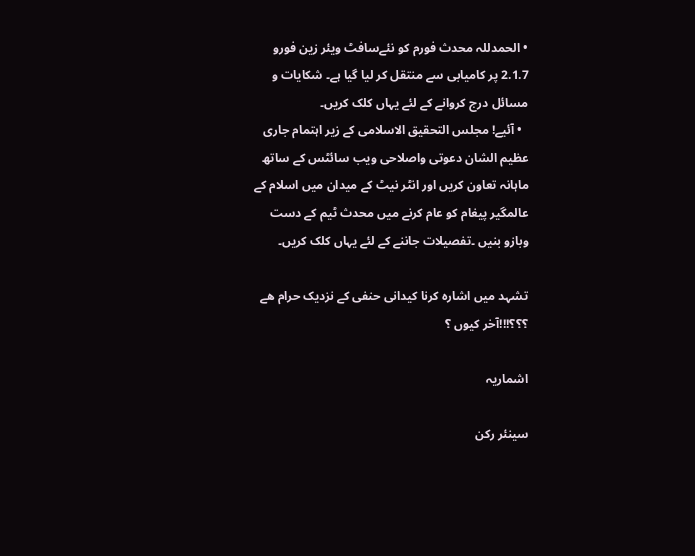• الحمدللہ محدث فورم کو نئےسافٹ ویئر زین فورو 2.1.7 پر کامیابی سے منتقل کر لیا گیا ہے۔ شکایات و مسائل درج کروانے کے لئے یہاں کلک کریں۔
  • آئیے! مجلس التحقیق الاسلامی کے زیر اہتمام جاری عظیم الشان دعوتی واصلاحی ویب سائٹس کے ساتھ ماہانہ تعاون کریں اور انٹر نیٹ کے میدان میں اسلام کے عالمگیر پیغام کو عام کرنے میں محدث ٹیم کے دست وبازو بنیں ۔تفصیلات جاننے کے لئے یہاں کلک کریں۔

تشہد میں اشارہ کرنا کیدانی حنفی کے نزدیک حرام ھے ؟؟؟!!!آخر کیوں ؟

اشماریہ

سینئر رکن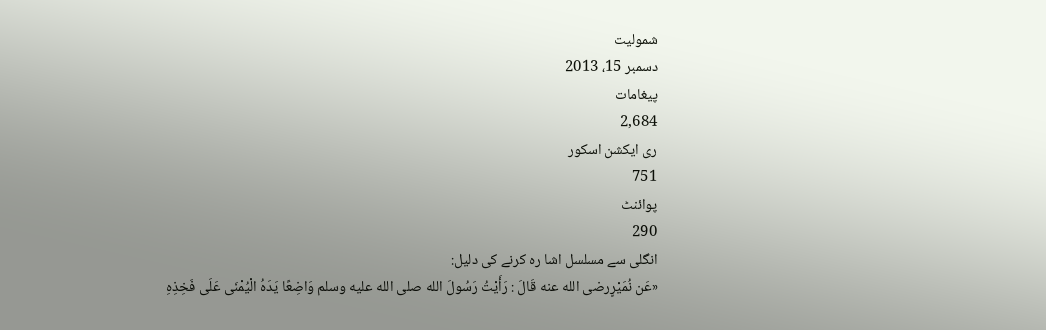شمولیت
دسمبر 15، 2013
پیغامات
2,684
ری ایکشن اسکور
751
پوائنٹ
290
انگلی سے مسلسل اشا رہ کرنے کی دلیل:
«عَن نُمَیْرٍرضی الله عنه قَالَ : رَأَیْتُ رَسُولَ الله صلی الله علیه وسلم وَاضِعًا یَدَہُ الْیُمْنَی عَلَی فَخِذِہِ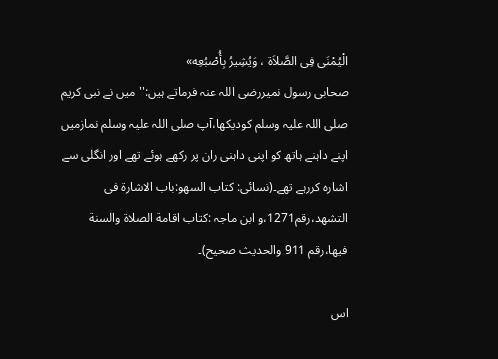الْیُمْنَی فِی الصَّلاَة ، وَیُشِیرُ بِأُصْبُعِه»
صحابی رسول نمیررضی اللہ عنہ فرماتے ہیں:''میں نے نبی کریم صلی اللہ علیہ وسلم کودیکھا،آپ صلی اللہ علیہ وسلم نمازمیں اپنے داہنے ہاتھ کو اپنی داہنی ران پر رکھے ہوئے تھے اور انگلی سے اشارہ کررہے تھے۔(نسائی: کتاب السھو:باب الاشارة فی التشھد،رقم1271،و ابن ماجہ :کتاب اقامة الصلاة والسنة فیھا،رقم 911 والحدیث صحیح)۔

اس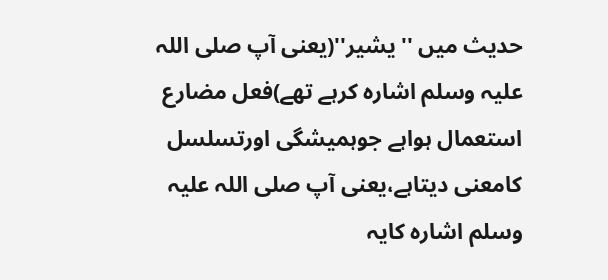حدیث میں ''یشیر''(یعنی آپ صلی اللہ علیہ وسلم اشارہ کرہے تھے)فعل مضارع استعمال ہواہے جوہمیشگی اورتسلسل کامعنی دیتاہے،یعنی آپ صلی اللہ علیہ وسلم اشارہ کایہ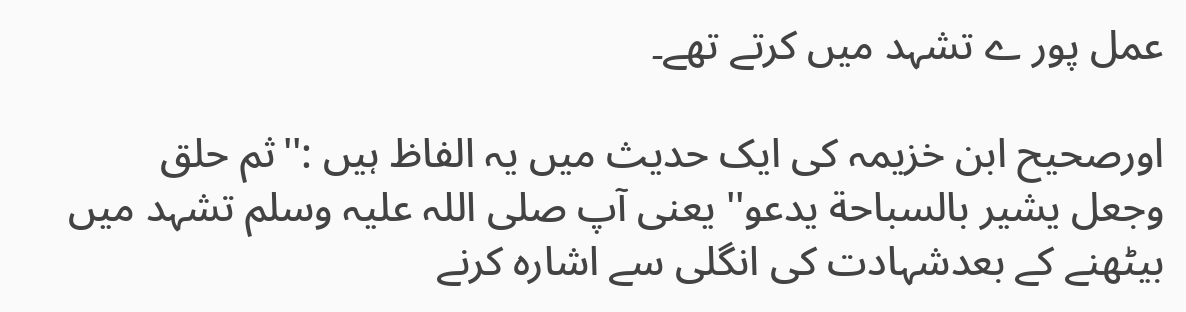عمل پور ے تشہد میں کرتے تھے۔

اورصحیح ابن خزیمہ کی ایک حدیث میں یہ الفاظ ہیں :''ثم حلق وجعل یشیر بالسباحة یدعو'' یعنی آپ صلی اللہ علیہ وسلم تشہد میں بیٹھنے کے بعدشہادت کی انگلی سے اشارہ کرنے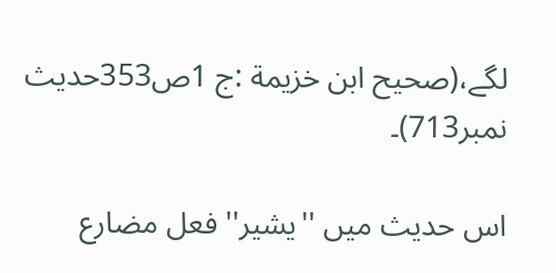لگے،(صحیح ابن خزیمة :ج 1ص353حدیث نمبر713)۔

اس حدیث میں ''یشیر'' فعل مضارع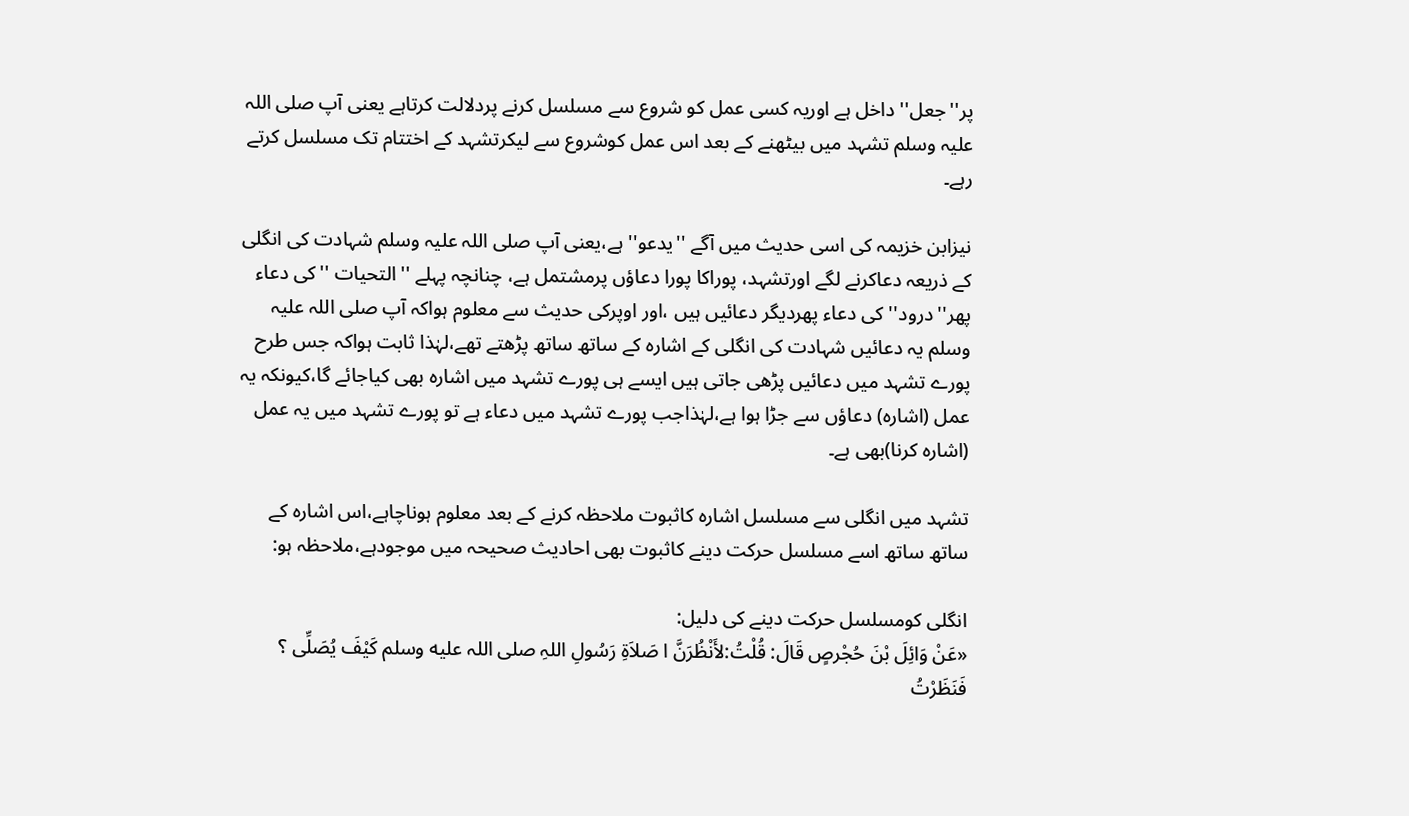پر''جعل'' داخل ہے اوریہ کسی عمل کو شروع سے مسلسل کرنے پردلالت کرتاہے یعنی آپ صلی اللہ علیہ وسلم تشہد میں بیٹھنے کے بعد اس عمل کوشروع سے لیکرتشہد کے اختتام تک مسلسل کرتے رہے۔

نیزابن خزیمہ کی اسی حدیث میں آگے ''یدعو''ہے،یعنی آپ صلی اللہ علیہ وسلم شہادت کی انگلی کے ذریعہ دعاکرنے لگے اورتشہد، پوراکا پورا دعاؤں پرمشتمل ہے، چنانچہ پہلے ''التحیات ''کی دعاء پھر''درود'' کی دعاء پھردیگر دعائیں ہیں ،اور اوپرکی حدیث سے معلوم ہواکہ آپ صلی اللہ علیہ وسلم یہ دعائیں شہادت کی انگلی کے اشارہ کے ساتھ ساتھ پڑھتے تھے،لہٰذا ثابت ہواکہ جس طرح پورے تشہد میں دعائیں پڑھی جاتی ہیں ایسے ہی پورے تشہد میں اشارہ بھی کیاجائے گا،کیونکہ یہ عمل (اشارہ) دعاؤں سے جڑا ہوا ہے،لہٰذاجب پورے تشہد میں دعاء ہے تو پورے تشہد میں یہ عمل (اشارہ کرنا)بھی ہے۔

تشہد میں انگلی سے مسلسل اشارہ کاثبوت ملاحظہ کرنے کے بعد معلوم ہوناچاہے،اس اشارہ کے ساتھ ساتھ اسے مسلسل حرکت دینے کاثبوت بھی احادیث صحیحہ میں موجودہے،ملاحظہ ہو:

انگلی کومسلسل حرکت دینے کی دلیل:
«عَنْ وَائِلَ بْنَ حُجْرصٍ قَالَ: قُلْتُ:لأَنْظُرَنَّ ا صَلاَةِ رَسُولِ اللہِ صلی اللہ علیه وسلم کَیْفَ یُصَلِّی ؟ فَنَظَرْتُ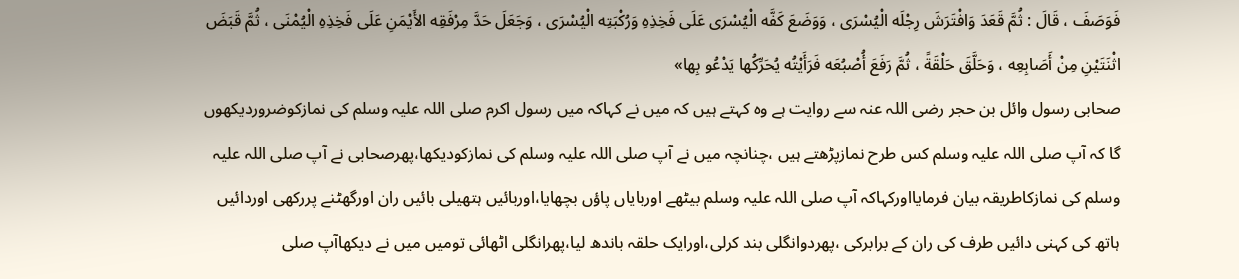فَوَصَفَ ، قَالَ : ثُمَّ قَعَدَ وَافْتَرَشَ رِجْلَه الْیُسْرَی ، وَوَضَعَ کَفَّه الْیُسْرَی عَلَی فَخِذِہِ وَرُکْبَتِه الْیُسْرَی ، وَجَعَلَ حَدَّ مِرْفَقِه الأَیْمَنِ عَلَی فَخِذِہِ الْیُمْنَی ، ثُمَّ قَبَضَ اثْنَتَیْنِ مِنْ أَصَابِعِه ، وَحَلَّقَ حَلْقَةً ، ثُمَّ رَفَعَ أُصْبُعَه فَرَأَیْتُه یُحَرِّکُها یَدْعُو بِها»
صحابی رسول وائل بن حجر رضی اللہ عنہ سے روایت ہے وہ کہتے ہیں کہ میں نے کہاکہ میں رسول اکرم صلی اللہ علیہ وسلم کی نمازکوضروردیکھوں گا کہ آپ صلی اللہ علیہ وسلم کس طرح نمازپڑھتے ہیں ،چنانچہ میں نے آپ صلی اللہ علیہ وسلم کی نمازکودیکھا،پھرصحابی نے آپ صلی اللہ علیہ وسلم کی نمازکاطریقہ بیان فرمایااورکہاکہ آپ صلی اللہ علیہ وسلم بیٹھے اوربایاں پاؤں بچھایا،اوربائیں ہتھیلی بائیں ران اورگھٹنے پررکھی اوردائیں ہاتھ کی کہنی دائیں طرف کی ران کے برابرکی ،پھردوانگلی بند کرلی،اورایک حلقہ باندھ لیا،پھرانگلی اٹھائی تومیں میں نے دیکھاآپ صلی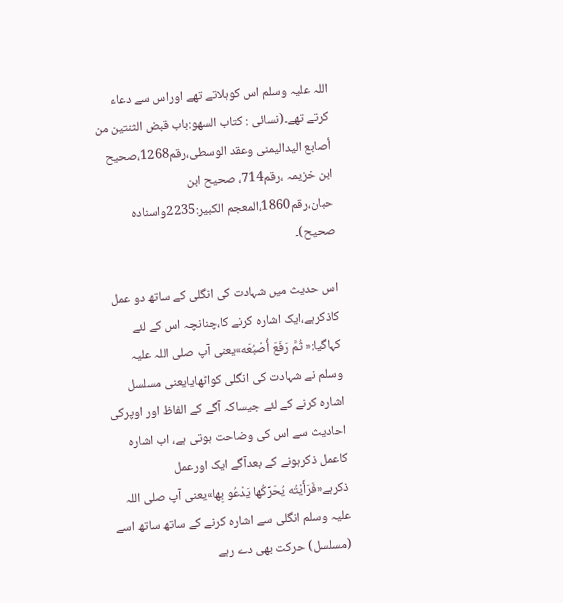اللہ علیہ وسلم اس کوہلاتے تھے اوراس سے دعاء کرتے تھے۔(نسائی : کتاب السھو:باب قبض الثنتین من أصابع الیدالیمنی وعقد الوسطی،رقم1268،صحیح ابن خزیمہ ،رقم714، صحیح ابن حبان،رقم1860،المعجم الکبیر:2235واسنادہ صحیح)۔

اس حدیث میں شہادت کی انگلی کے ساتھ دو عمل کاذکرہے،ایک اشارہ کرنے کا،چنانچہ اس کے لئے کہاگیا:« ثُمَّ رَفَعَ أُصْبُعَه»یعنی آپ صلی اللہ علیہ وسلم نے شہادت کی انگلی کواٹھایایعنی مسلسل اشارہ کرنے کے لئے جیساکہ آگے کے الفاظ اور اوپرکی احادیث سے اس کی وضاحت ہوتی ہے، اب اشارہ کاعمل ذکرہونے کے بعدآگے ایک اورعمل ذکرہے«فَرَأَیْتُه یُحَرِّکُها یَدْعُو بِها»یعنی آپ صلی اللہ علیہ وسلم انگلی سے اشارہ کرنے کے ساتھ ساتھ اسے (مسلسل) حرکت بھی دے رہے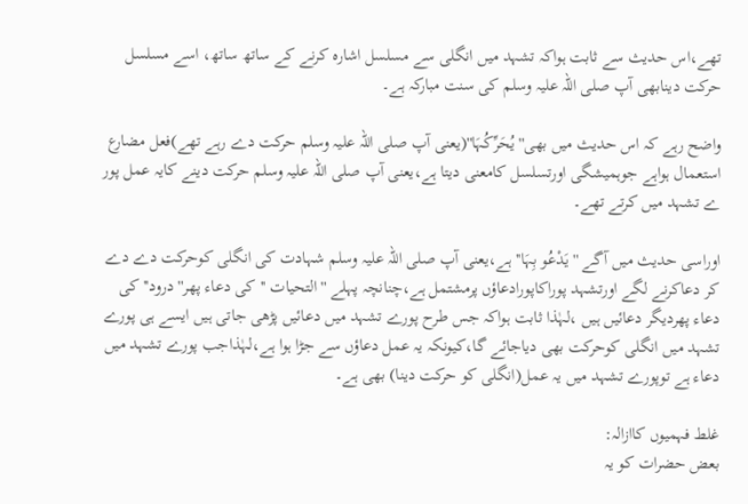تھے،اس حدیث سے ثابت ہواکہ تشہد میں انگلی سے مسلسل اشارہ کرنے کے ساتھ ساتھ، اسے مسلسل حرکت دینابھی آپ صلی اللہ علیہ وسلم کی سنت مبارکہ ہے۔

واضح رہے کہ اس حدیث میں بھی'' یُحَرِّکُہَا''(یعنی آپ صلی اللہ علیہ وسلم حرکت دے رہے تھے)فعل مضارع استعمال ہواہے جوہمیشگی اورتسلسل کامعنی دیتا ہے،یعنی آپ صلی اللہ علیہ وسلم حرکت دینے کایہ عمل پور ے تشہد میں کرتے تھے۔

اوراسی حدیث میں آگے '' یَدْعُو بِہَا'' ہے،یعنی آپ صلی اللہ علیہ وسلم شہادت کی انگلی کوحرکت دے دے کر دعاکرنے لگے اورتشہد پوراکاپورادعاؤں پرمشتمل ہے،چنانچہ پہلے ''التحیات ''کی دعاء پھر''درود'' کی دعاء پھردیگر دعائیں ہیں ،لہٰذا ثابت ہواکہ جس طرح پورے تشہد میں دعائیں پڑھی جاتی ہیں ایسے ہی پورے تشہد میں انگلی کوحرکت بھی دیاجائے گا،کیونکہ یہ عمل دعاؤں سے جڑا ہوا ہے،لہٰذاجب پورے تشہد میں دعاء ہے توپورے تشہد میں یہ عمل(انگلی کو حرکت دینا) بھی ہے۔

غلط فہمیوں کاازالہ:
بعض حضرات کو یہ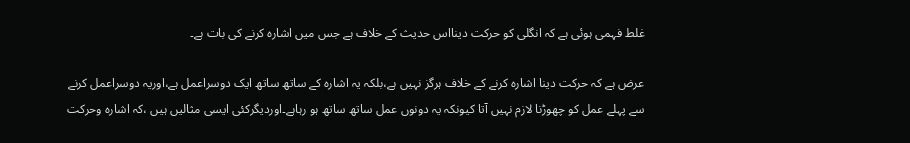غلط فہمی ہوئی ہے کہ انگلی کو حرکت دینااس حدیث کے خلاف ہے جس میں اشارہ کرنے کی بات ہے۔

عرض ہے کہ حرکت دینا اشارہ کرنے کے خلاف ہرگز نہیں ہے،بلکہ یہ اشارہ کے ساتھ ساتھ ایک دوسراعمل ہے،اوریہ دوسراعمل کرنے سے پہلے عمل کو چھوڑنا لازم نہیں آتا کیونکہ یہ دونوں عمل ساتھ ساتھ ہو رہاہے۔اوردیگرکئی ایسی مثالیں ہیں ،کہ اشارہ وحرکت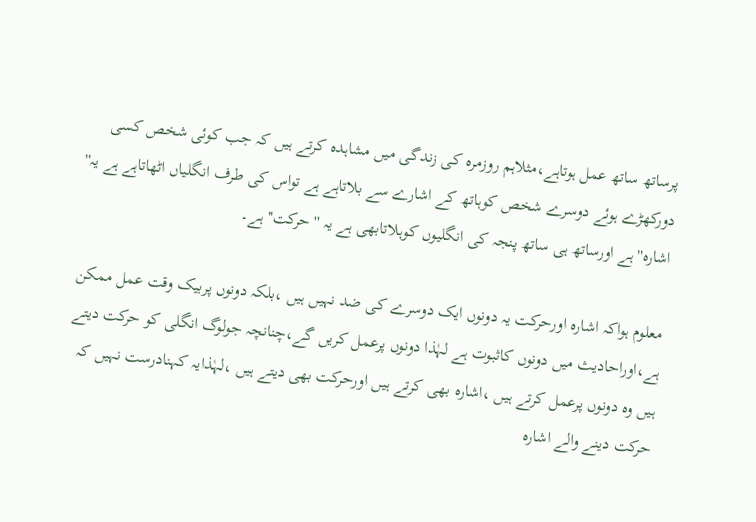پرساتھ ساتھ عمل ہوتاہے،مثلاہم روزمرہ کی زندگی میں مشاہدہ کرتے ہیں کہ جب کوئی شخص کسی دورکھڑے ہوئے دوسرے شخص کوہاتھ کے اشارے سے بلاتاہے ہے تواس کی طرف انگلیاں اٹھاتاہے ہے یہ'' اشارہ'' ہے اورساتھ ہی ساتھ پنجہ کی انگلیوں کوہلاتابھی ہے یہ '' حرکت'' ہے۔

معلوم ہواکہ اشارہ اورحرکت یہ دونوں ایک دوسرے کی ضد نہیں ہیں ،بلکہ دونوں پربیک وقت عمل ممکن ہے،اوراحادیث میں دونوں کاثبوت ہے لہٰذا دونوں پرعمل کریں گے،چنانچہ جولوگ انگلی کو حرکت دیتے ہیں وہ دونوں پرعمل کرتے ہیں ،اشارہ بھی کرتے ہیں اورحرکت بھی دیتے ہیں ،لہٰذایہ کہنادرست نہیں کہ حرکت دینے والے اشارہ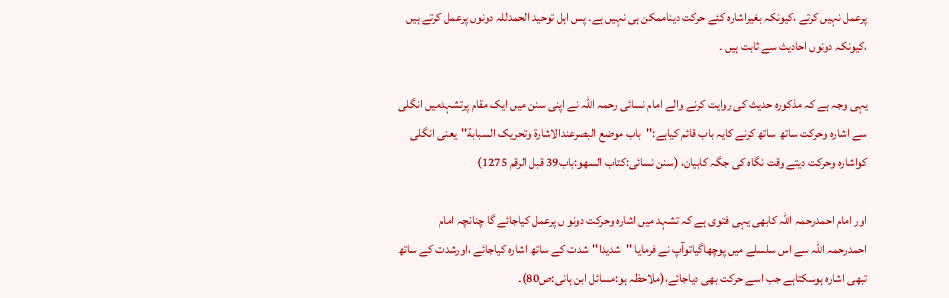پرعمل نہیں کرتے ،کیونکہ بغیراشارہ کئے حرکت دیناممکن ہی نہیں ہے۔ پس اہل توحید الحمدللہ دونوں پرعمل کرتے ہیں ،کیونکہ دونوں احادیث سے ثابت ہیں ۔

یہی وجہ ہے کہ مذکورہ حدیث کی روایت کرنے والے امام نسائی رحمہ اللہ نے اپنی سنن میں ایک مقام پرتشہدمیں انگلی سے اشارہ وحرکت ساتھ ساتھ کرنے کایہ باب قائم کیاہے:''باب موضع البصرعندالاشارة وتحریک السبابة''یعنی انگلی کواشارہ وحرکت دیتے وقت نگاہ کی جگہ کابیان، (سنن نسائی:کتاب السھو:باب39 قبل الرقم 1275)

اور امام احمدرحمہ اللہ کابھی یہی فتوی ہے کہ تشہد میں اشارہ وحرکت دونو ں پرعمل کیاجائے گا چنانچہ امام احمدرحمہ اللہ سے اس سلسلے میں پوچھاگیاتوآپ نے فرمایا ''شدیدا''شدت کے ساتھ اشارہ کیاجائے ،اورشدت کے ساتھ تبھی اشارہ ہوسکتاہے جب اسے حرکت بھی دیاجائے،(ملاحظہ ہو:مسائل ابن ہانی:ص80)۔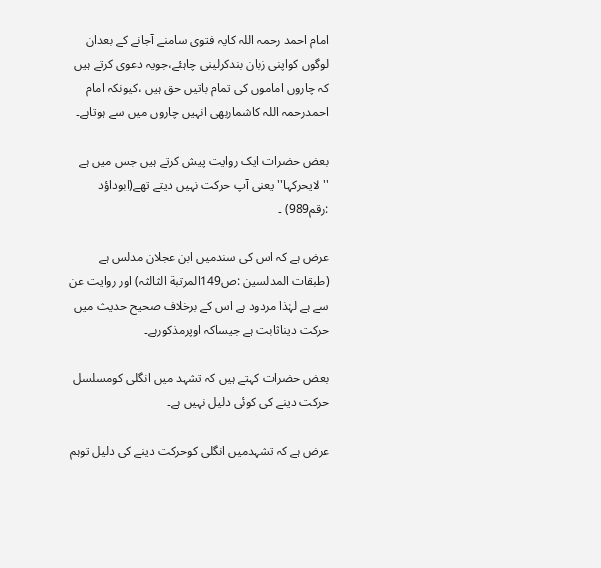امام احمد رحمہ اللہ کایہ فتوی سامنے آجانے کے بعدان لوگوں کواپنی زبان بندکرلینی چاہئے،جویہ دعوی کرتے ہیں کہ چاروں اماموں کی تمام باتیں حق ہیں ،کیونکہ امام احمدرحمہ اللہ کاشماربھی انہیں چاروں میں سے ہوتاہے۔

بعض حضرات ایک روایت پیش کرتے ہیں جس میں ہے ''لایحرکہا'' یعنی آپ حرکت نہیں دیتے تھے(ابوداؤد :رقم989) ۔

عرض ہے کہ اس کی سندمیں ابن عجلان مدلس ہے (طبقات المدلسین :ص149المرتبة الثالثہ) اور روایت عن سے ہے لہٰذا مردود ہے اس کے برخلاف صحیح حدیث میں حرکت دیناثابت ہے جیساکہ اوپرمذکورہے۔

بعض حضرات کہتے ہیں کہ تشہد میں انگلی کومسلسل حرکت دینے کی کوئی دلیل نہیں ہے۔

عرض ہے کہ تشہدمیں انگلی کوحرکت دینے کی دلیل توہم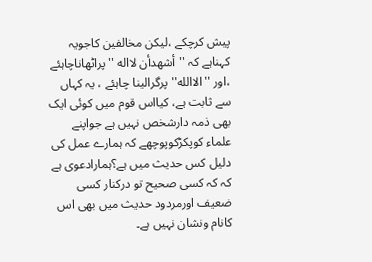پیش کرچکے ،لیکن مخالفین کاجویہ کہناہے کہ ''أشھدأن لااله ''پراٹھاناچاہئے ،اور ''الاالله'' پرگرالینا چاہئے ، یہ کہاں سے ثابت ہے، کیااس قوم میں کوئی ایک بھی ذمہ دارشخص نہیں ہے جواپنے علماء کوپکڑکوپوچھے کہ ہمارے عمل کی دلیل کس حدیث میں ہے؟ہمارادعوی ہے کہ کہ کسی صحیح تو درکنار کسی ضعیف اورمردود حدیث میں بھی اس کانام ونشان نہیں ہے۔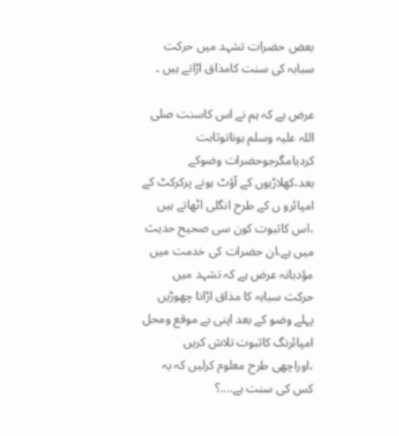بعض حضرات تشہد میں حرکت سبابہ کی سنت کامذاق اڑاتے ہیں ۔

عرض ہے کہ ہم نے اس کاسنت صلی اللہ علیہ وسلم ہوناتوثابت کردیامگرجوحضرات وضوکے بعد،کھلاڑیوں کے آؤٹ ہونے پرکرکٹ کے امپائرو ں کے طرح انگلی اٹھاتے ہیں ،اس کاثبوت کون سی صحیح حدیث میں ہے،ان حضرات کی خدمت میں مؤدبانہ عرض ہے کہ تشہد میں حرکت سبابہ کا مذاق اڑانا چھوڑیں پہلے وضو کے بعد اپنی بے موقع ومحل امپائرنگ کاثبوت تلاش کریں ،اوراچھی طرح معلوم کرلیں کہ یہ کس کی سنت ہے....؟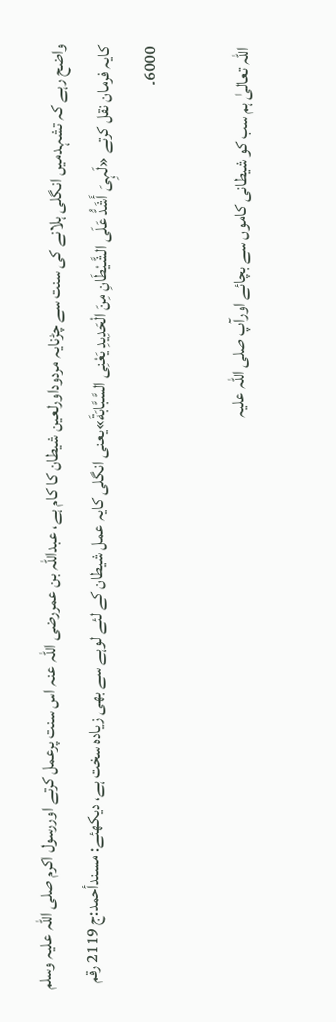واضح رہے کہ تشہدمیں انگلی ہلانے کی سنت سے چڑنایہ مردوداورلعین شیطان کا کام ہے، عبداللہ بن عمررضی اللہ عنہ اس سنت پرعمل کرتے اوررسول اکرم صلی اللہ علیہ وسلم کایہ فرمان نقل کرتے «لَہِیَ أَشَدُّ عَلَی الشَّیْطَانِ مِنَ الْحَدِیدِ یَعْنِی السَّبَّابَةَ»یعنی انگلی کایہ عمل شیطان کے لئے لوہے سے بھی زیادہ سخت ہے، دیکھئے: مسندأحمد:ج 2119 رقم 6000۔

اللہ تعالیٰ ہم سب کو شیطانی کاموں سے بچائے اورآپ صلی اللہ علیہ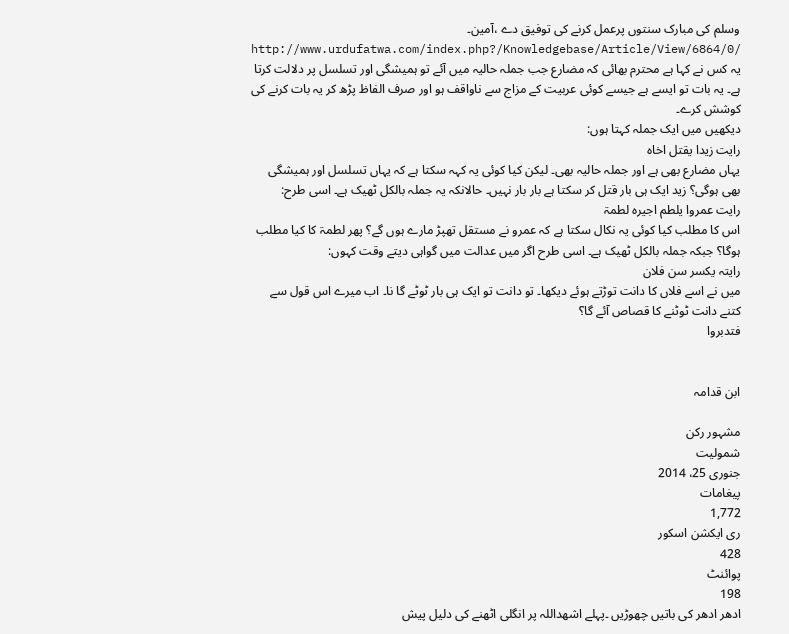وسلم کی مبارک سنتوں پرعمل کرنے کی توفیق دے ،آمین۔
http://www.urdufatwa.com/index.php?/Knowledgebase/Article/View/6864/0/
یہ کس نے کہا ہے محترم بھائی کہ مضارع جب جملہ حالیہ میں آئے تو ہمیشگی اور تسلسل پر دلالت کرتا ہے۔ یہ بات تو ایسے ہے جیسے کوئی عربیت کے مزاج سے ناواقف ہو اور صرف الفاظ پڑھ کر یہ بات کرنے کی کوشش کرے۔
دیکھیں میں ایک جملہ کہتا ہوں:
رایت زیدا یقتل اخاہ
یہاں مضارع بھی ہے اور جملہ حالیہ بھی۔ لیکن کیا کوئی یہ کہہ سکتا ہے کہ یہاں تسلسل اور ہمیشگی بھی ہوگی؟ زید ایک ہی بار قتل کر سکتا ہے بار بار نہیں۔ حالانکہ یہ جملہ بالکل ٹھیک ہے۔ اسی طرح:
رایت عمروا یلطم اجیرہ لطمۃ
اس کا مطلب کیا کوئی یہ نکال سکتا ہے کہ عمرو نے مستقل تھپڑ مارے ہوں گے؟ پھر لطمۃ کا کیا مطلب ہوگا؟ جبکہ جملہ بالکل ٹھیک ہے۔ اسی طرح اگر میں عدالت میں گواہی دیتے وقت کہوں:
رایتہ یکسر سن فلان
میں نے اسے فلاں کا دانت توڑتے ہوئے دیکھا۔ تو دانت تو ایک ہی بار ٹوٹے گا نا۔ اب میرے اس قول سے کتنے دانت ٹوٹنے کا قصاص آئے گا؟
فتدبروا


ابن قدامہ

مشہور رکن
شمولیت
جنوری 25، 2014
پیغامات
1,772
ری ایکشن اسکور
428
پوائنٹ
198
ادھر ادھر کی باتیں چھوڑیں ۔پہلے اشھداللہ پر انگلی اٹھنے کی دلیل پیش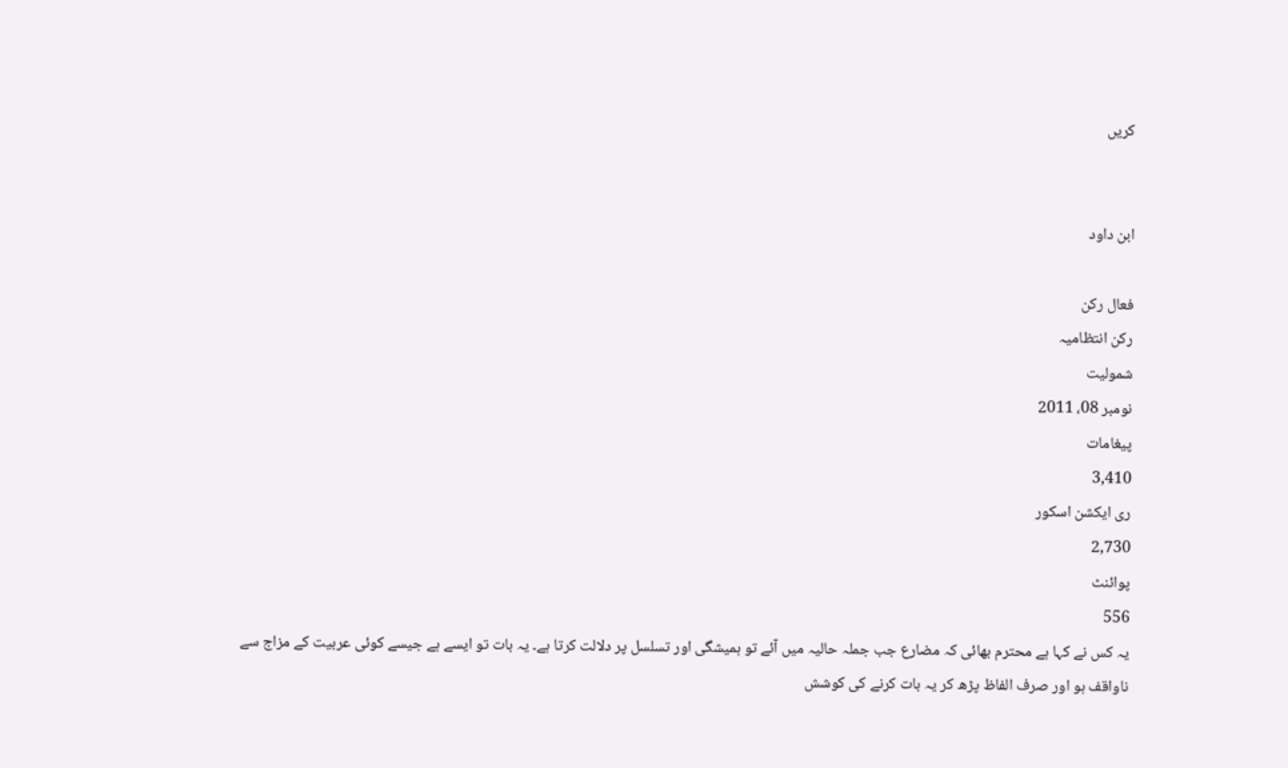کریں


ابن داود

فعال رکن
رکن انتظامیہ
شمولیت
نومبر 08، 2011
پیغامات
3,410
ری ایکشن اسکور
2,730
پوائنٹ
556
یہ کس نے کہا ہے محترم بھائی کہ مضارع جب جملہ حالیہ میں آئے تو ہمیشگی اور تسلسل پر دلالت کرتا ہے۔ یہ بات تو ایسے ہے جیسے کوئی عربیت کے مزاج سے ناواقف ہو اور صرف الفاظ پڑھ کر یہ بات کرنے کی کوشش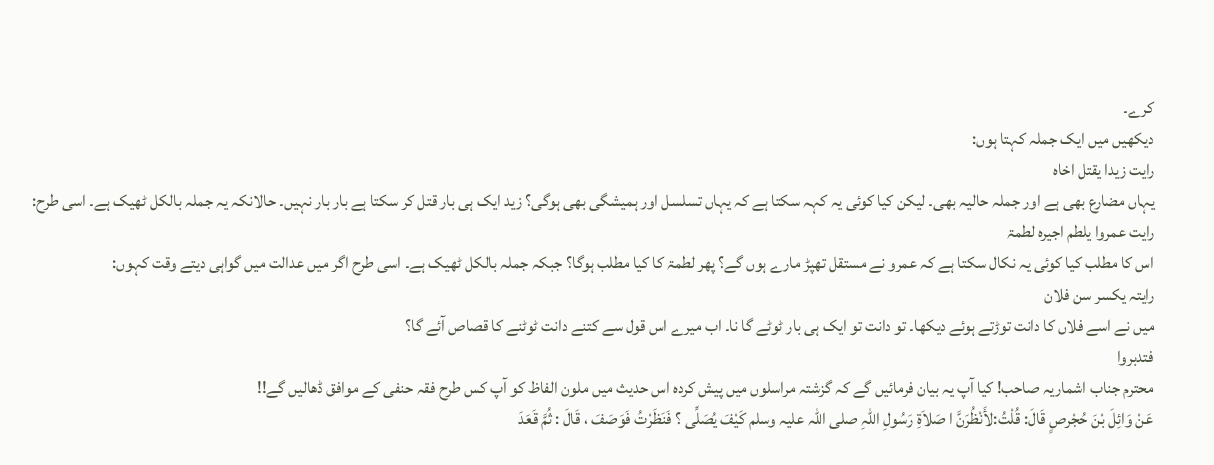کرے۔
دیکھیں میں ایک جملہ کہتا ہوں:
رایت زیدا یقتل اخاہ
یہاں مضارع بھی ہے اور جملہ حالیہ بھی۔ لیکن کیا کوئی یہ کہہ سکتا ہے کہ یہاں تسلسل اور ہمیشگی بھی ہوگی؟ زید ایک ہی بار قتل کر سکتا ہے بار بار نہیں۔ حالانکہ یہ جملہ بالکل ٹھیک ہے۔ اسی طرح:
رایت عمروا یلطم اجیرہ لطمۃ
اس کا مطلب کیا کوئی یہ نکال سکتا ہے کہ عمرو نے مستقل تھپڑ مارے ہوں گے؟ پھر لطمۃ کا کیا مطلب ہوگا؟ جبکہ جملہ بالکل ٹھیک ہے۔ اسی طرح اگر میں عدالت میں گواہی دیتے وقت کہوں:
رایتہ یکسر سن فلان
میں نے اسے فلاں کا دانت توڑتے ہوئے دیکھا۔ تو دانت تو ایک ہی بار ٹوٹے گا نا۔ اب میرے اس قول سے کتنے دانت ٹوٹنے کا قصاص آئے گا؟
فتدبروا
محترم جناب اشماریہ صاحب! کیا آپ یہ بیان فرمائیں گے کہ گزشتہ مراسلوں میں پیش کردہ اس حدیث میں ملون الفاظ کو آپ کس طرح فقہ حنفی کے موافق ڈھالیں گے!!
عَنْ وَائِلَ بْنَ حُجْرصٍ قَالَ: قُلْتُ:لأَنْظُرَنَّ ا صَلاَةِ رَسُولِ اللہِ صلی اللہ علیہ وسلم کَیْفَ یُصَلِّی ؟ فَنَظَرْتُ فَوَصَفَ ، قَالَ : ثُمَّ قَعَدَ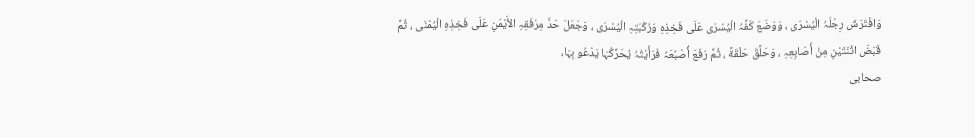وَافْتَرَشَ رِجْلَہُ الْیُسْرَی ، وَوَضَعَ کَفَّہُ الْیُسْرَی عَلَی فَخِذِہِ وَرُکْبَتِہِ الْیُسْرَی ، وَجَعَلَ حَدَّ مِرْفَقِہِ الأَیْمَنِ عَلَی فَخِذِہِ الْیُمْنَی ، ثُمَّ قَبَضَ اثْنَتَیْنِ مِنْ أَصَابِعِہِ ، وَحَلَّقَ حَلْقَةً ، ثُمَّ رَفَعَ أُصْبُعَہُ فَرَأَیْتُہُ یُحَرِّکُہَا یَدْعُو بِہَا،
صحابی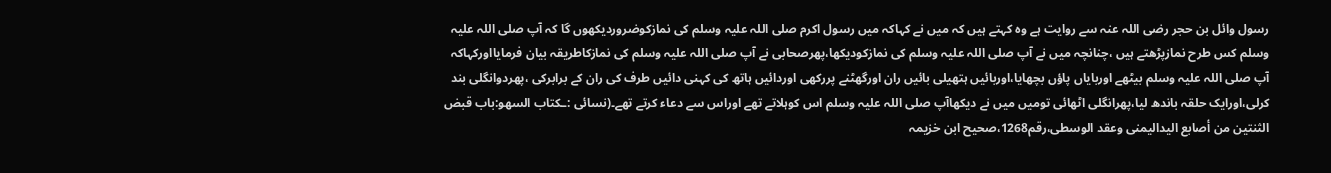رسول وائل بن حجر رضی اللہ عنہ سے روایت ہے وہ کہتے ہیں کہ میں نے کہاکہ میں رسول اکرم صلی اللہ علیہ وسلم کی نمازکوضروردیکھوں گا کہ آپ صلی اللہ علیہ وسلم کس طرح نمازپڑھتے ہیں ،چنانچہ میں نے آپ صلی اللہ علیہ وسلم کی نمازکودیکھا،پھرصحابی نے آپ صلی اللہ علیہ وسلم کی نمازکاطریقہ بیان فرمایااورکہاکہ آپ صلی اللہ علیہ وسلم بیٹھے اوربایاں پاؤں بچھایا،اوربائیں ہتھیلی بائیں ران اورگھٹنے پررکھی اوردائیں ہاتھ کی کہنی دائیں طرف کی ران کے برابرکی ،پھردوانگلی بند کرلی،اورایک حلقہ باندھ لیا،پھرانگلی اٹھائی تومیں میں نے دیکھاآپ صلی اللہ علیہ وسلم اس کوہلاتے تھے اوراس سے دعاء کرتے تھے۔(نسائی :ـکتاب السھو:باب قبض الثنتین من أصابع الیدالیمنی وعقد الوسطی،رقم1268،صحیح ابن خزیمہ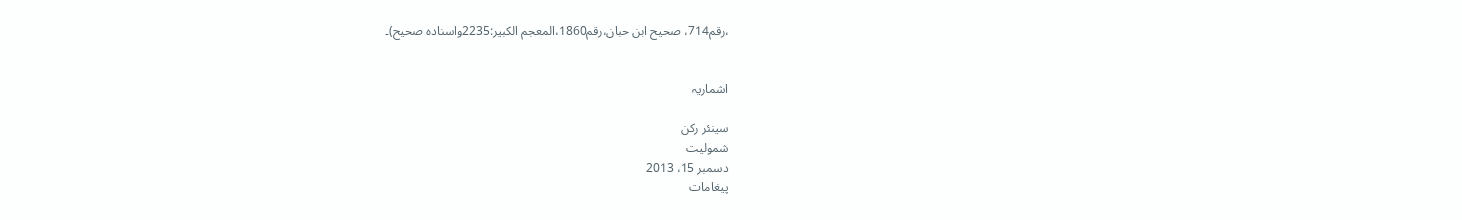،رقم714، صحیح ابن حبان،رقم1860،المعجم الکبیر:2235واسنادہ صحیح)۔


اشماریہ

سینئر رکن
شمولیت
دسمبر 15، 2013
پیغامات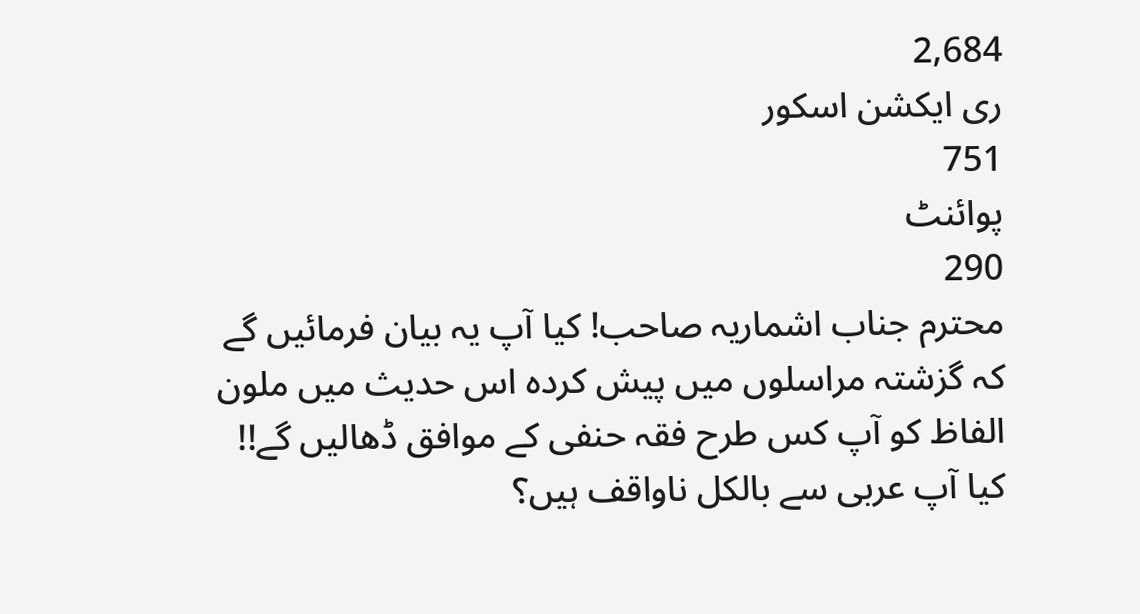2,684
ری ایکشن اسکور
751
پوائنٹ
290
محترم جناب اشماریہ صاحب! کیا آپ یہ بیان فرمائیں گے کہ گزشتہ مراسلوں میں پیش کردہ اس حدیث میں ملون الفاظ کو آپ کس طرح فقہ حنفی کے موافق ڈھالیں گے!!
کیا آپ عربی سے بالکل ناواقف ہیں؟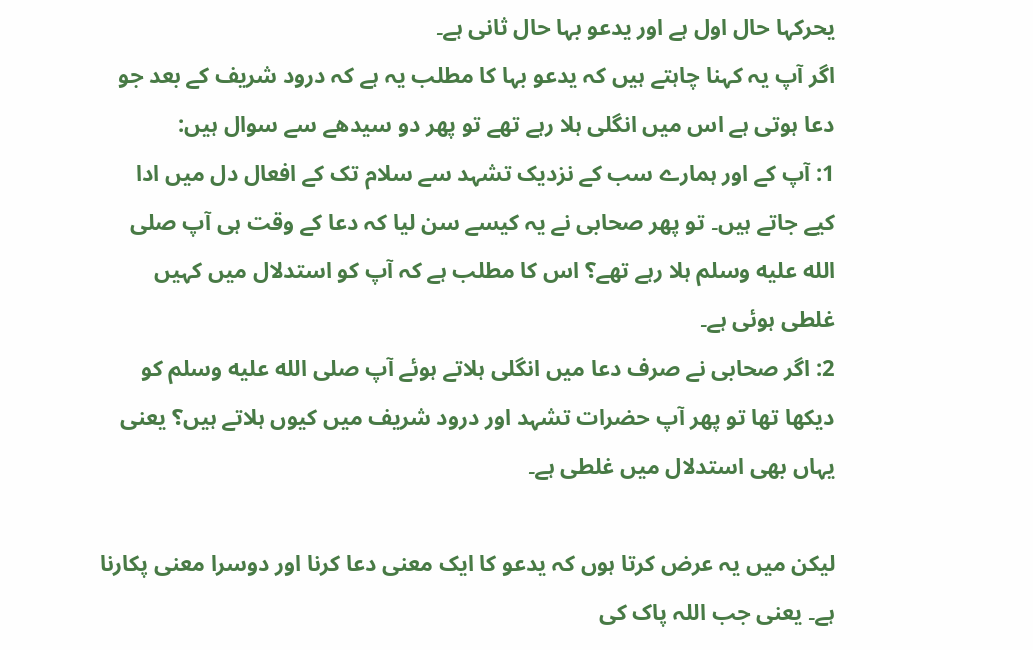یحرکہا حال اول ہے اور یدعو بہا حال ثانی ہے۔
اگر آپ یہ کہنا چاہتے ہیں کہ یدعو بہا کا مطلب یہ ہے کہ درود شریف کے بعد جو دعا ہوتی ہے اس میں انگلی ہلا رہے تھے تو پھر دو سیدھے سے سوال ہیں:
1: آپ کے اور ہمارے سب کے نزدیک تشہد سے سلام تک کے افعال دل میں ادا کیے جاتے ہیں۔ تو پھر صحابی نے یہ کیسے سن لیا کہ دعا کے وقت ہی آپ صلى الله عليه وسلم ہلا رہے تھے؟ اس کا مطلب ہے کہ آپ کو استدلال میں کہیں غلطی ہوئی ہے۔
2: اگر صحابی نے صرف دعا میں انگلی ہلاتے ہوئے آپ صلى الله عليه وسلم کو دیکھا تھا تو پھر آپ حضرات تشہد اور درود شریف میں کیوں ہلاتے ہیں؟ یعنی یہاں بھی استدلال میں غلطی ہے۔

لیکن میں یہ عرض کرتا ہوں کہ یدعو کا ایک معنی دعا کرنا اور دوسرا معنی پکارنا ہے۔ یعنی جب اللہ پاک کی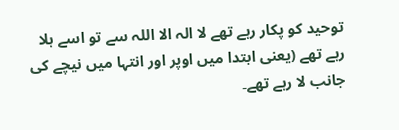توحید کو پکار رہے تھے لا الہ الا اللہ سے تو اسے ہلا رہے تھے (یعنی ابتدا میں اوپر اور انتہا میں نیچے کی جانب لا رہے تھے۔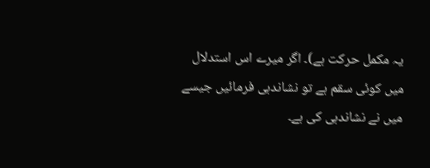یہ مکمل حرکت ہے)۔ اگر میرے اس استدلال میں کوئی سقم ہے تو نشاندہی فرمائیں جیسے میں نے نشاندہی کی ہے۔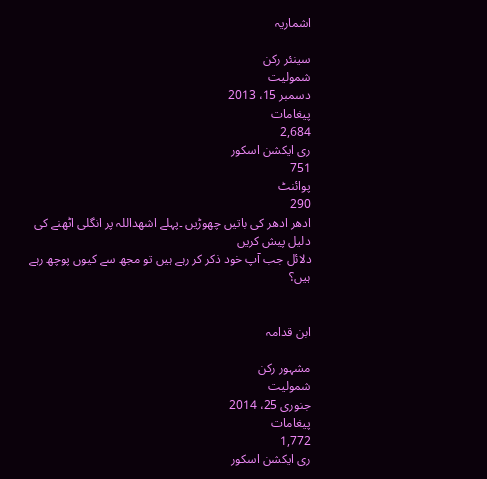اشماریہ

سینئر رکن
شمولیت
دسمبر 15، 2013
پیغامات
2,684
ری ایکشن اسکور
751
پوائنٹ
290
ادھر ادھر کی باتیں چھوڑیں ۔پہلے اشھداللہ پر انگلی اٹھنے کی دلیل پیش کریں
دلائل جب آپ خود ذکر کر رہے ہیں تو مجھ سے کیوں پوچھ رہے ہیں؟


ابن قدامہ

مشہور رکن
شمولیت
جنوری 25، 2014
پیغامات
1,772
ری ایکشن اسکور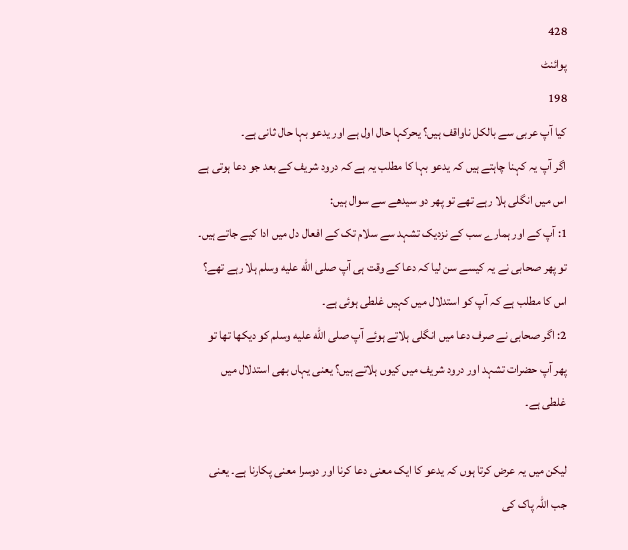428
پوائنٹ
198
کیا آپ عربی سے بالکل ناواقف ہیں؟ یحرکہا حال اول ہے اور یدعو بہا حال ثانی ہے۔
اگر آپ یہ کہنا چاہتے ہیں کہ یدعو بہا کا مطلب یہ ہے کہ درود شریف کے بعد جو دعا ہوتی ہے اس میں انگلی ہلا رہے تھے تو پھر دو سیدھے سے سوال ہیں:
1: آپ کے اور ہمارے سب کے نزدیک تشہد سے سلام تک کے افعال دل میں ادا کیے جاتے ہیں۔ تو پھر صحابی نے یہ کیسے سن لیا کہ دعا کے وقت ہی آپ صلى الله عليه وسلم ہلا رہے تھے؟ اس کا مطلب ہے کہ آپ کو استدلال میں کہیں غلطی ہوئی ہے۔
2: اگر صحابی نے صرف دعا میں انگلی ہلاتے ہوئے آپ صلى الله عليه وسلم کو دیکھا تھا تو پھر آپ حضرات تشہد اور درود شریف میں کیوں ہلاتے ہیں؟ یعنی یہاں بھی استدلال میں غلطی ہے۔

لیکن میں یہ عرض کرتا ہوں کہ یدعو کا ایک معنی دعا کرنا اور دوسرا معنی پکارنا ہے۔ یعنی جب اللہ پاک کی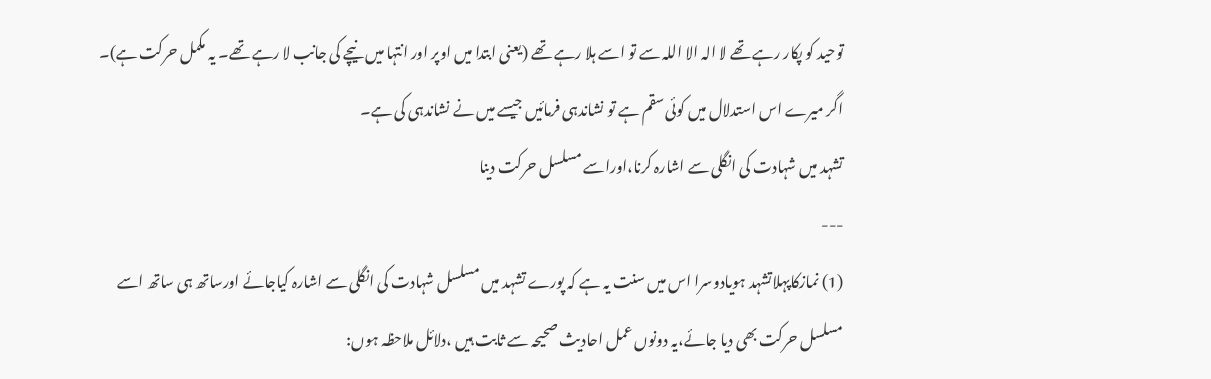توحید کو پکار رہے تھے لا الہ الا اللہ سے تو اسے ہلا رہے تھے (یعنی ابتدا میں اوپر اور انتہا میں نیچے کی جانب لا رہے تھے۔ یہ مکمل حرکت ہے)۔ اگر میرے اس استدلال میں کوئی سقم ہے تو نشاندہی فرمائیں جیسے میں نے نشاندہی کی ہے۔
تشہد میں شہادت کی انگلی سے اشارہ کرنا،اوراسے مسلسل حرکت دینا
---
(1) نمازکاپہلاتشہد ہویادوسرا اس میں سنت یہ ہے کہ پورے تشہد میں مسلسل شہادت کی انگلی سے اشارہ کیاجائے اورساتھ ہی ساتھ اسے مسلسل حرکت بھی دیا جائے،یہ دونوں عمل احادیث صحیحہ سے ثابت ہیں ،دلائل ملاحظہ ہوں: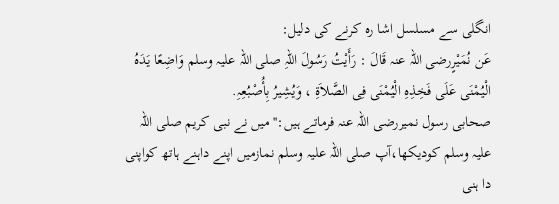انگلی سے مسلسل اشا رہ کرنے کی دلیل:
عَن نُمَیْرٍرضی اللہ عنہ قَالَ : رَأَیْتُ رَسُولَ اللہِ صلی اللہ علیہ وسلم وَاضِعًا یَدَہُ الْیُمْنَی عَلَی فَخِذِہِ الْیُمْنَی فِی الصَّلاَةِ ، وَیُشِیرُ بِأُصْبُعِہِ.
صحابی رسول نمیررضی اللہ عنہ فرماتے ہیں:''میں نے نبی کریم صلی اللہ علیہ وسلم کودیکھا،آپ صلی اللہ علیہ وسلم نمازمیں اپنے داہنے ہاتھ کواپنی دا ہنی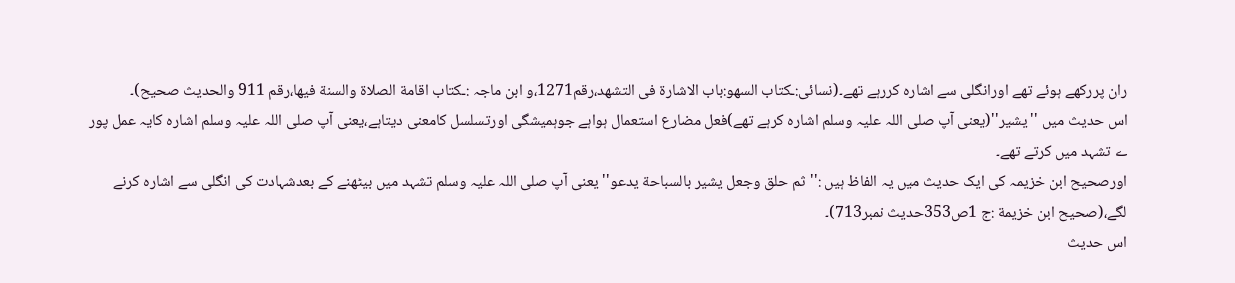ران پررکھے ہوئے تھے اورانگلی سے اشارہ کررہے تھے۔(نسائی:ـکتاب السھو:باب الاشارة فی التشھد،رقم1271،و ابن ماجہ :ـکتاب اقامة الصلاة والسنة فیھا،رقم 911 والحدیث صحیح)۔
اس حدیث میں ''یشیر''(یعنی آپ صلی اللہ علیہ وسلم اشارہ کرہے تھے)فعل مضارع استعمال ہواہے جوہمیشگی اورتسلسل کامعنی دیتاہے،یعنی آپ صلی اللہ علیہ وسلم اشارہ کایہ عمل پور ے تشہد میں کرتے تھے۔
اورصحیح ابن خزیمہ کی ایک حدیث میں یہ الفاظ ہیں :''ثم حلق وجعل یشیر بالسباحة یدعو'' یعنی آپ صلی اللہ علیہ وسلم تشہد میں بیٹھنے کے بعدشہادت کی انگلی سے اشارہ کرنے لگے،(صحیح ابن خزیمة :ج 1ص353حدیث نمبر713)۔
اس حدیث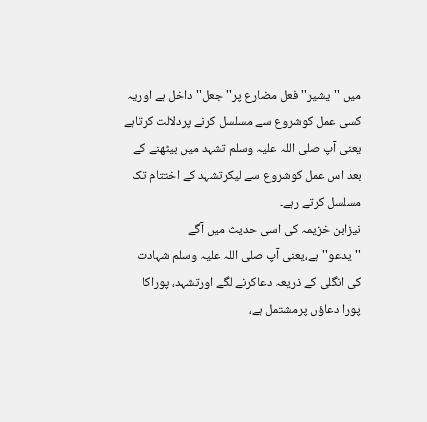میں ''یشیر'' فعل مضارع پر''جعل'' داخل ہے اوریہ کسی عمل کوشروع سے مسلسل کرنے پردلالت کرتاہے یعنی آپ صلی اللہ علیہ وسلم تشہد میں بیٹھنے کے بعد اس عمل کوشروع سے لیکرتشہد کے اختتام تک مسلسل کرتے رہے۔
نیزابن خزیمہ کی اسی حدیث میں آگے ''یدعو''ہے،یعنی آپ صلی اللہ علیہ وسلم شہادت کی انگلی کے ذریعہ دعاکرنے لگے اورتشہد، پوراکا پورا دعاؤں پرمشتمل ہے،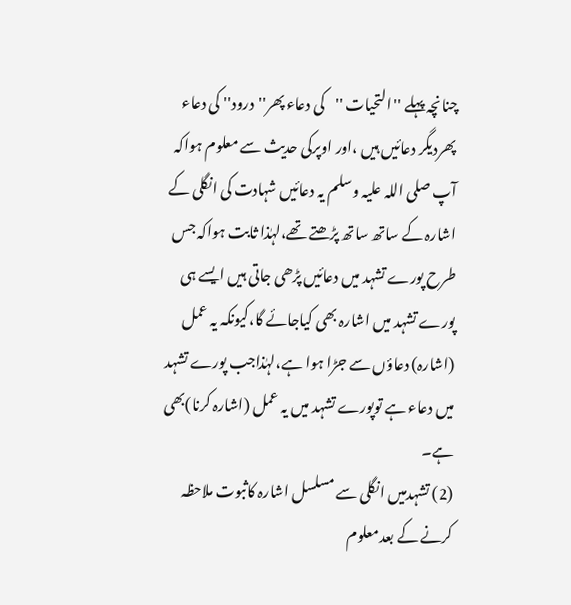چنانچہ پہلے ''التحیات ''کی دعاء پھر''درود'' کی دعاء پھردیگر دعائیں ہیں ،اور اوپرکی حدیث سے معلوم ہواکہ آپ صلی اللہ علیہ وسلم یہ دعائیں شہادت کی انگلی کے اشارہ کے ساتھ ساتھ پڑھتے تھے،لہٰذا ثابت ہواکہ جس طرح پورے تشہد میں دعائیں پڑھی جاتی ہیں ایسے ہی پورے تشہد میں اشارہ بھی کیاجائے گا،کیونکہ یہ عمل (اشارہ) دعاؤں سے جڑا ہوا ہے،لہٰذاجب پورے تشہد میں دعاء ہے توپورے تشہد میں یہ عمل (اشارہ کرنا)بھی ہے۔
(2) تشہدمیں انگلی سے مسلسل اشارہ کاثبوت ملاحظہ کرنے کے بعدمعلوم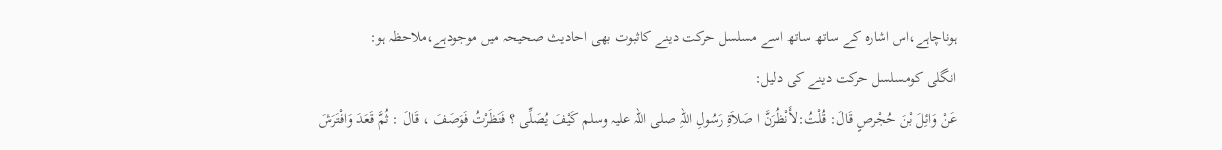ہوناچاہے،اس اشارہ کے ساتھ ساتھ اسے مسلسل حرکت دینے کاثبوت بھی احادیث صحیحہ میں موجودہے،ملاحظہ ہو:
انگلی کومسلسل حرکت دینے کی دلیل:
عَنْ وَائِلَ بْنَ حُجْرصٍ قَالَ: قُلْتُ:لأَنْظُرَنَّ ا صَلاَةِ رَسُولِ اللہِ صلی اللہ علیہ وسلم کَیْفَ یُصَلِّی ؟ فَنَظَرْتُ فَوَصَفَ ، قَالَ : ثُمَّ قَعَدَ وَافْتَرَشَ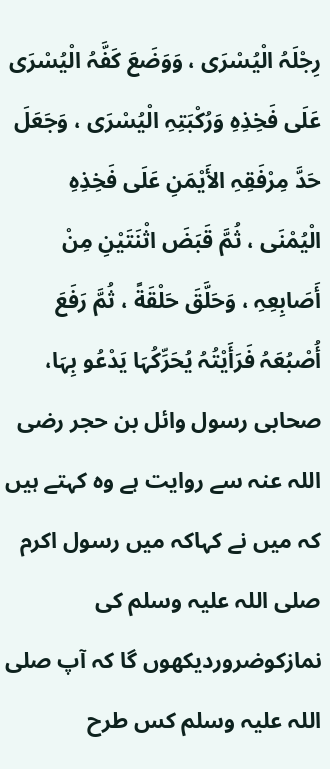رِجْلَہُ الْیُسْرَی ، وَوَضَعَ کَفَّہُ الْیُسْرَی عَلَی فَخِذِہِ وَرُکْبَتِہِ الْیُسْرَی ، وَجَعَلَ حَدَّ مِرْفَقِہِ الأَیْمَنِ عَلَی فَخِذِہِ الْیُمْنَی ، ثُمَّ قَبَضَ اثْنَتَیْنِ مِنْ أَصَابِعِہِ ، وَحَلَّقَ حَلْقَةً ، ثُمَّ رَفَعَ أُصْبُعَہُ فَرَأَیْتُہُ یُحَرِّکُہَا یَدْعُو بِہَا،
صحابی رسول وائل بن حجر رضی اللہ عنہ سے روایت ہے وہ کہتے ہیں کہ میں نے کہاکہ میں رسول اکرم صلی اللہ علیہ وسلم کی نمازکوضروردیکھوں گا کہ آپ صلی اللہ علیہ وسلم کس طرح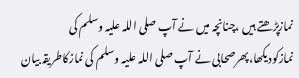نمازپڑھتے ہیں ،چنانچہ میں نے آپ صلی اللہ علیہ وسلم کی نمازکودیکھا،پھرصحابی نے آپ صلی اللہ علیہ وسلم کی نمازکاطریقہ بیان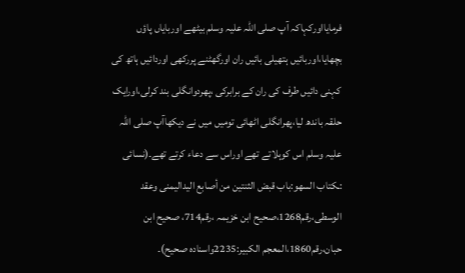فرمایااورکہاکہ آپ صلی اللہ علیہ وسلم بیٹھے اوربایاں پاؤں بچھایا،اوربائیں ہتھیلی بائیں ران اورگھٹنے پررکھی اوردائیں ہاتھ کی کہنی دائیں طرف کی ران کے برابرکی ،پھردوانگلی بند کرلی،اورایک حلقہ باندھ لیا،پھرانگلی اٹھائی تومیں میں نے دیکھاآپ صلی اللہ علیہ وسلم اس کوہلاتے تھے اوراس سے دعاء کرتے تھے۔(نسائی :ـکتاب السھو:باب قبض الثنتین من أصابع الیدالیمنی وعقد الوسطی،رقم1268،صحیح ابن خزیمہ ،رقم714، صحیح ابن حبان،رقم1860،المعجم الکبیر:2235واسنادہ صحیح)۔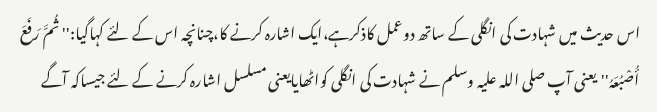اس حدیث میں شہادت کی انگلی کے ساتھ دوعمل کاذکرہے،ایک اشارہ کرنے کا،چنانچہ اس کے لئے کہاگیا:'' ثُمَّ رَفَعَ أُصْبُعَہُ''یعنی آپ صلی اللہ علیہ وسلم نے شہادت کی انگلی کواٹھایایعنی مسلسل اشارہ کرنے کے لئے جیساکہ آگے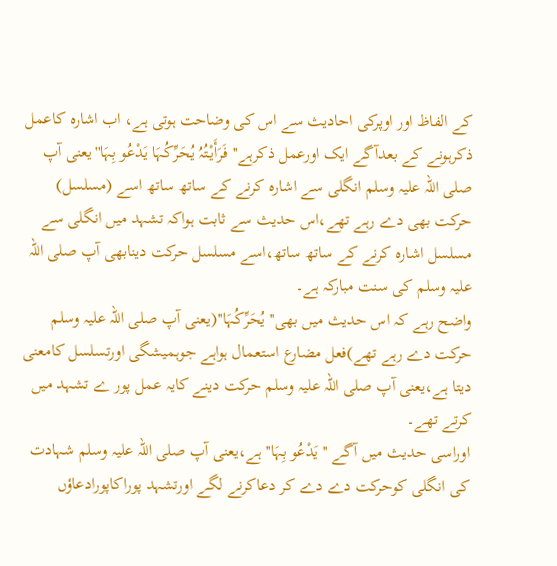کے الفاظ اور اوپرکی احادیث سے اس کی وضاحت ہوتی ہے، اب اشارہ کاعمل ذکرہونے کے بعدآگے ایک اورعمل ذکرہے''فَرَأَیْتُہُ یُحَرِّکُہَا یَدْعُو بِہَا''یعنی آپ صلی اللہ علیہ وسلم انگلی سے اشارہ کرنے کے ساتھ ساتھ اسے (مسلسل) حرکت بھی دے رہے تھے،اس حدیث سے ثابت ہواکہ تشہد میں انگلی سے مسلسل اشارہ کرنے کے ساتھ ساتھ،اسے مسلسل حرکت دینابھی آپ صلی اللہ علیہ وسلم کی سنت مبارکہ ہے۔
واضح رہے کہ اس حدیث میں بھی'' یُحَرِّکُہَا''(یعنی آپ صلی اللہ علیہ وسلم حرکت دے رہے تھے)فعل مضارع استعمال ہواہے جوہمیشگی اورتسلسل کامعنی دیتا ہے،یعنی آپ صلی اللہ علیہ وسلم حرکت دینے کایہ عمل پور ے تشہد میں کرتے تھے۔
اوراسی حدیث میں آگے '' یَدْعُو بِہَا'' ہے،یعنی آپ صلی اللہ علیہ وسلم شہادت کی انگلی کوحرکت دے دے کر دعاکرنے لگے اورتشہد پوراکاپورادعاؤں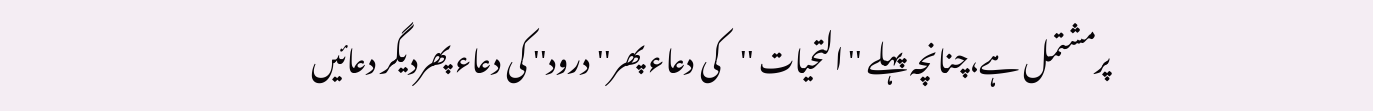پرمشتمل ہے،چنانچہ پہلے ''التحیات ''کی دعاء پھر''درود'' کی دعاء پھردیگر دعائیں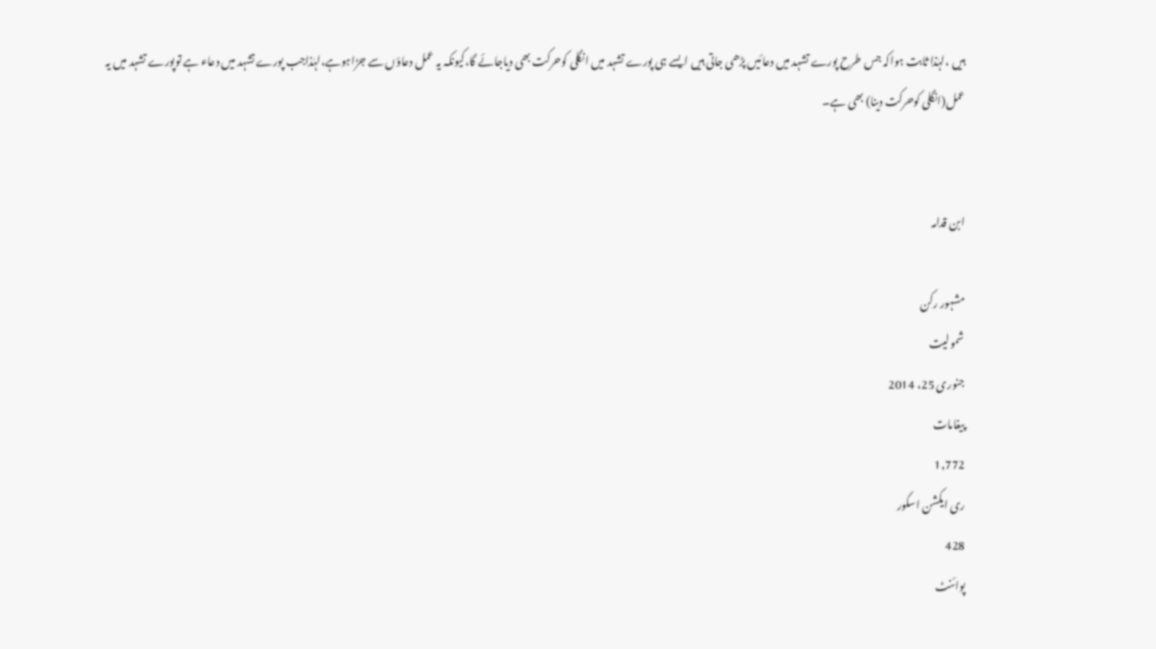ہیں ،لہٰذا ثابت ہواکہ جس طرح پورے تشہد میں دعائیں پڑھی جاتی ہیں ایسے ہی پورے تشہد میں انگلی کوحرکت بھی دیاجائے گا،کیونکہ یہ عمل دعاؤں سے جڑاہوہے،لہٰذاجب پورے تشہد میں دعاء ہے توپورے تشہد میں یہ عمل(انگلی کوحرکت دینا) بھی ہے۔


ابن قدامہ

مشہور رکن
شمولیت
جنوری 25، 2014
پیغامات
1,772
ری ایکشن اسکور
428
پوائنٹ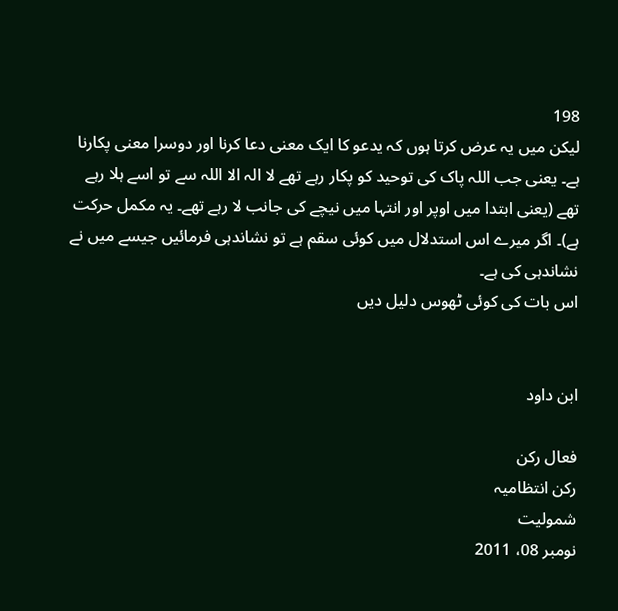198
لیکن میں یہ عرض کرتا ہوں کہ یدعو کا ایک معنی دعا کرنا اور دوسرا معنی پکارنا ہے۔ یعنی جب اللہ پاک کی توحید کو پکار رہے تھے لا الہ الا اللہ سے تو اسے ہلا رہے تھے (یعنی ابتدا میں اوپر اور انتہا میں نیچے کی جانب لا رہے تھے۔ یہ مکمل حرکت ہے)۔ اگر میرے اس استدلال میں کوئی سقم ہے تو نشاندہی فرمائیں جیسے میں نے نشاندہی کی ہے۔
اس بات کی کوئی ٹھوس دلیل دیں


ابن داود

فعال رکن
رکن انتظامیہ
شمولیت
نومبر 08، 2011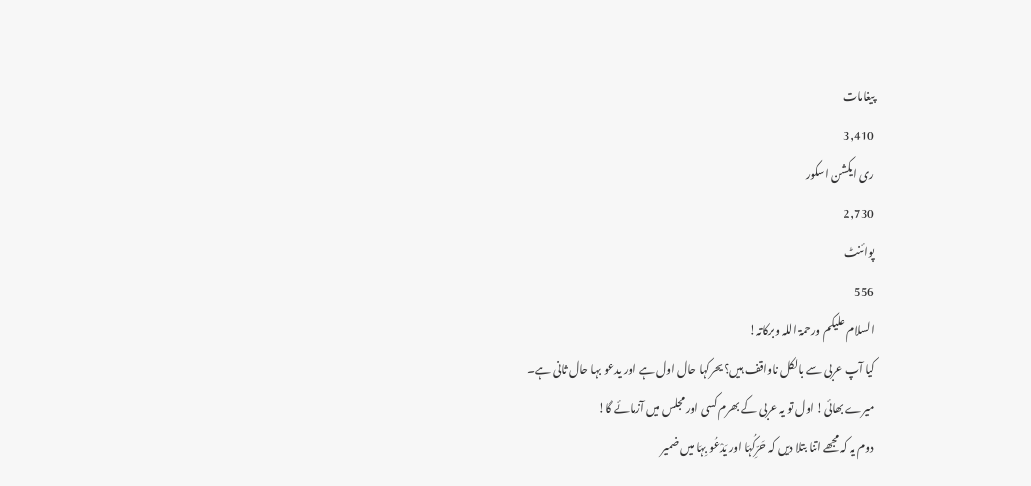پیغامات
3,410
ری ایکشن اسکور
2,730
پوائنٹ
556
السلام علیکم ورحمۃ اللہ وبرکاتہ!
کیا آپ عربی سے بالکل ناواقف ہیں؟ یحرکہا حال اول ہے اور یدعو بہا حال ثانی ہے۔
میرے بھائی! اول تو یہ عربی کے بھرم کسی اور مجلس میں آزمائے گا!
دوم یہ کہ مجھے اتنا بتلا دیں کہ حَرِّکُہَا اور یَدْعُو بِہَا میں ضمیر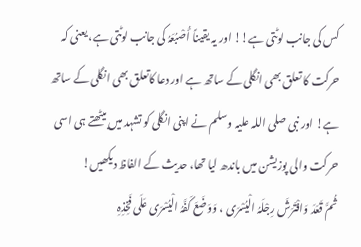کس کی جانب لوٹتی ہے!! اور یہ یقیناً أُصْبُعَہُ کی جانب لوٹتی ہے، یعنی کہ حرکت کا تعلق بھی انگلی کے ساتھ ہے اور دعا کاتعلق بھی انگلی کے ساتھ ہے! اور نبی صلی اللہ علیہ وسلم نے اپنی انگلی کو تشہد میں بیٹھتے ہی اسی حرکت والی پوزیشن میں باندھ لیا تھا، حدیث کے الفاظ دیکھیں!
ثُمَّ قَعَدَ وَافْتَرَشَ رِجْلَہُ الْیُسْرَی ، وَوَضَعَ کَفَّہُ الْیُسْرَی عَلَی فَخِذِہِ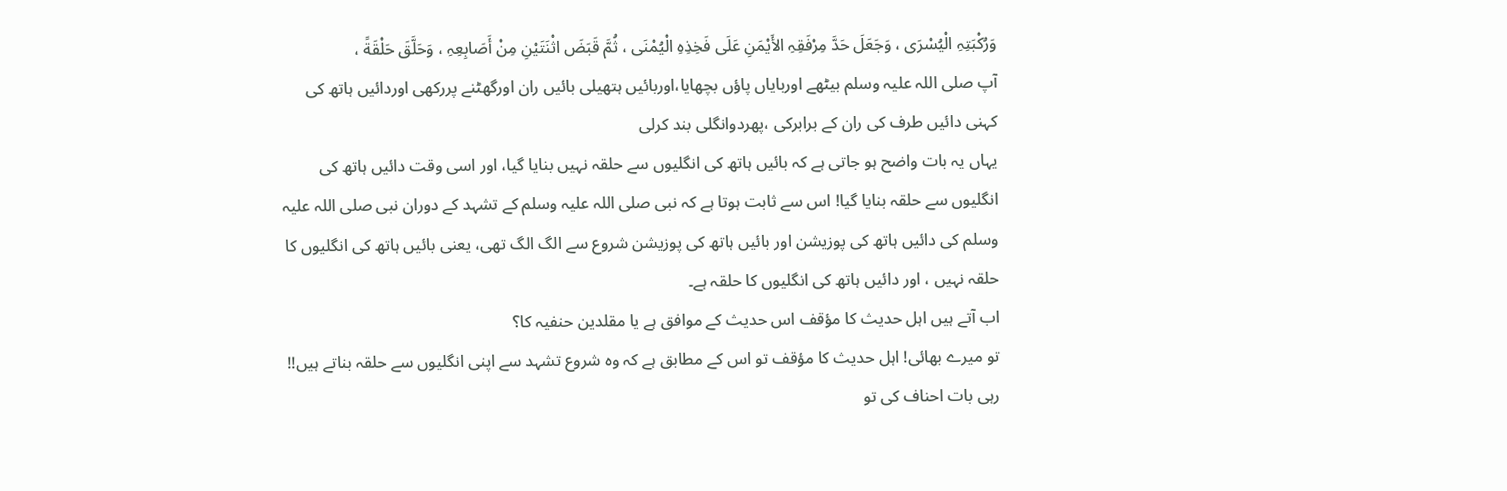وَرُکْبَتِہِ الْیُسْرَی ، وَجَعَلَ حَدَّ مِرْفَقِہِ الأَیْمَنِ عَلَی فَخِذِہِ الْیُمْنَی ، ثُمَّ قَبَضَ اثْنَتَیْنِ مِنْ أَصَابِعِہِ ، وَحَلَّقَ حَلْقَةً ،
آپ صلی اللہ علیہ وسلم بیٹھے اوربایاں پاؤں بچھایا،اوربائیں ہتھیلی بائیں ران اورگھٹنے پررکھی اوردائیں ہاتھ کی کہنی دائیں طرف کی ران کے برابرکی ،پھردوانگلی بند کرلی
یہاں یہ بات واضح ہو جاتی ہے کہ بائیں ہاتھ کی انگلیوں سے حلقہ نہیں بنایا گیا، اور اسی وقت دائیں ہاتھ کی انگلیوں سے حلقہ بنایا گیا! اس سے ثابت ہوتا ہے کہ نبی صلی اللہ علیہ وسلم کے تشہد کے دوران نبی صلی اللہ علیہ وسلم کی دائیں ہاتھ کی پوزیشن اور بائیں ہاتھ کی پوزیشن شروع سے الگ الگ تھی، یعنی بائیں ہاتھ کی انگلیوں کا حلقہ نہیں ، اور دائیں ہاتھ کی انگلیوں کا حلقہ ہے۔
اب آتے ہیں اہل حدیث کا مؤقف اس حدیث کے موافق ہے یا مقلدین حنفیہ کا؟
تو میرے بھائی! اہل حدیث کا مؤقف تو اس کے مطابق ہے کہ وہ شروع تشہد سے اپنی انگلیوں سے حلقہ بناتے ہیں!!
رہی بات احناف کی تو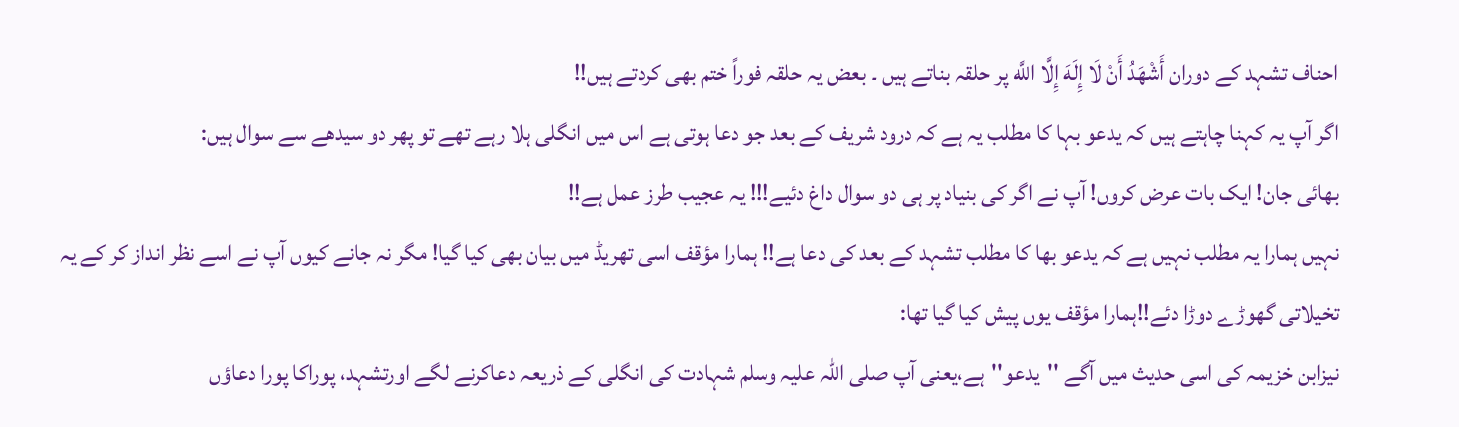احناف تشہد کے دوران أَشْهَدُ أَنْ لَا إِلَهَ إِلَّا اللَّه پر حلقہ بناتے ہیں ۔ بعض یہ حلقہ فوراً ختم بھی کردتے ہیں!!
اگر آپ یہ کہنا چاہتے ہیں کہ یدعو بہا کا مطلب یہ ہے کہ درود شریف کے بعد جو دعا ہوتی ہے اس میں انگلی ہلا رہے تھے تو پھر دو سیدھے سے سوال ہیں:
بھائی جان! ایک بات عرض کروں! آپ نے اگر کی بنیاد پر ہی دو سوال داغ دئیے!!! یہ عجیب طرز عمل ہے!!
نہیں ہمارا یہ مطلب نہیں ہے کہ یدعو بها کا مطلب تشہد کے بعد کی دعا ہے!! ہمارا مؤقف اسی تھریڈ میں بیان بھی کیا گیا! مگر نہ جانے کیوں آپ نے اسے نظر انداز کر کے یہ تخیلاتی گھوڑے دوڑا دئے!!ہمارا مؤقف یوں پیش کیا گیا تھا:
نیزابن خزیمہ کی اسی حدیث میں آگے ''یدعو''ہے،یعنی آپ صلی اللہ علیہ وسلم شہادت کی انگلی کے ذریعہ دعاکرنے لگے اورتشہد، پوراکا پورا دعاؤں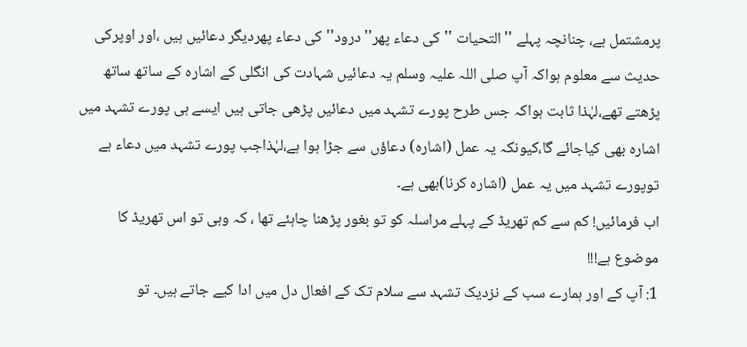پرمشتمل ہے، چنانچہ پہلے ''التحیات ''کی دعاء پھر''درود'' کی دعاء پھردیگر دعائیں ہیں ،اور اوپرکی حدیث سے معلوم ہواکہ آپ صلی اللہ علیہ وسلم یہ دعائیں شہادت کی انگلی کے اشارہ کے ساتھ ساتھ پڑھتے تھے،لہٰذا ثابت ہواکہ جس طرح پورے تشہد میں دعائیں پڑھی جاتی ہیں ایسے ہی پورے تشہد میں اشارہ بھی کیاجائے گا،کیونکہ یہ عمل (اشارہ) دعاؤں سے جڑا ہوا ہے،لہٰذاجب پورے تشہد میں دعاء ہے توپورے تشہد میں یہ عمل (اشارہ کرنا)بھی ہے۔
اب فرمائیں! کم سے کم تھریڈ کے پہلے مراسلہ کو تو بغور پڑھنا چاہئے تھا ، کہ وہی تو اس تھریڈ کا موضوع ہے!!!
1: آپ کے اور ہمارے سب کے نزدیک تشہد سے سلام تک کے افعال دل میں ادا کیے جاتے ہیں۔ تو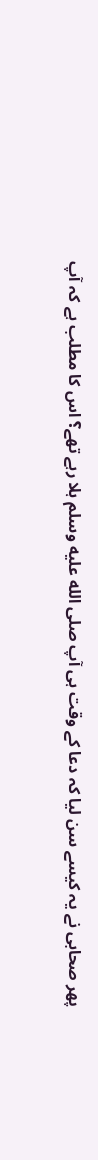پھر صحابی نے یہ کیسے سن لیا کہ دعا کے وقت ہی آپ صلى الله عليه وسلم ہلا رہے تھے؟ اس کا مطلب ہے کہ آپ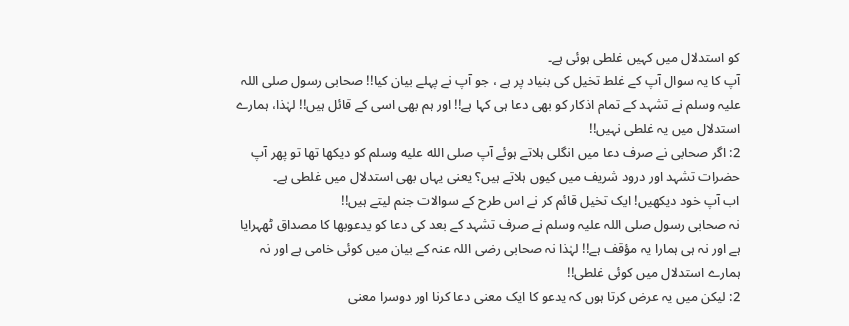کو استدلال میں کہیں غلطی ہوئی ہے۔
آپ کا یہ سوال آپ کے غلط تخیل کی بنیاد پر ہے ، جو آپ نے پہلے بیان کیا!! صحابی رسول صلی اللہ علیہ وسلم نے تشہد کے تمام اذکار کو بھی دعا ہی کہا ہے!! اور ہم بھی اسی کے قائل ہیں!! لہٰذا، ہمارے استدلال میں یہ غلطی نہیں!!
2: اگر صحابی نے صرف دعا میں انگلی ہلاتے ہوئے آپ صلى الله عليه وسلم کو دیکھا تھا تو پھر آپ حضرات تشہد اور درود شریف میں کیوں ہلاتے ہیں؟ یعنی یہاں بھی استدلال میں غلطی ہے۔
اب آپ خود دیکھیں! ایک تخیل قائم کر نے اس طرح کے سوالات جنم لیتے ہیں!!
نہ صحابی رسول صلی اللہ علیہ وسلم نے صرف تشہد کے بعد کی دعا کو یدعوبها کا مصداق ٹھہرایا ہے اور نہ ہی ہمارا یہ مؤقف ہے!! لہٰذا نہ صحابی رضی اللہ عنہ کے بیان میں کوئی خامی ہے اور نہ ہمارے استدلال میں کوئی غلطی!!
2: لیکن میں یہ عرض کرتا ہوں کہ یدعو کا ایک معنی دعا کرنا اور دوسرا معنی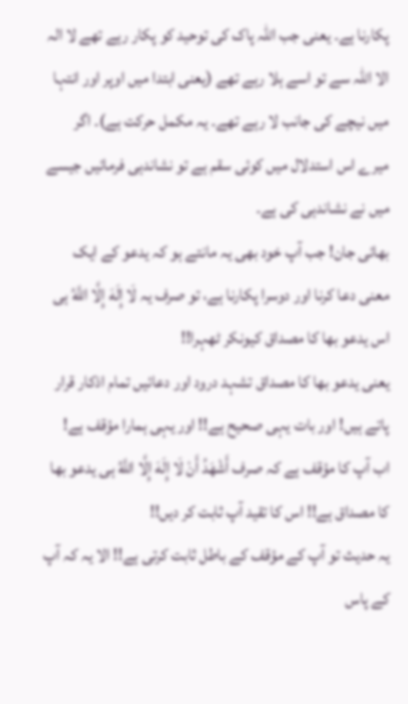پکارنا ہے۔ یعنی جب اللہ پاک کی توحید کو پکار رہے تھے لا الہ الا اللہ سے تو اسے ہلا رہے تھے (یعنی ابتدا میں اوپر اور انتہا میں نیچے کی جانب لا رہے تھے۔ یہ مکمل حرکت ہے)۔ اگر میرے اس استدلال میں کوئی سقم ہے تو نشاندہی فرمائیں جیسے میں نے نشاندہی کی ہے۔
بھائی جان! جب آپ خود بھی یہ مانتے ہو کہ یدعو کے ایک معنی دعا کرنا اور دوسرا پکارنا ہے، تو صرف یہ لَا إِلَهَ إِلَّا اللَّهُ ہی اس یدعو بها کا مصداق کیونکر ٹھہرا!!
یعنی يدعو بها کا مصداق تشہد درود اور دعائیں تمام اذکار قرار پاتے ہیں! اور بات یہی صحیح ہے!! اور یہی ہمارا مؤقف ہے!
اب آپ کا مؤقف ہے کہ صرف أَشْهَدُ أَنْ لَا إِلَهَ إِلَّا اللَّهُ ہی یدعو بها کا مصداق ہے!! اس کا تقید آپ ثابت کر دیں!!
یہ حدیث تو آپ کے مؤقف کے باطل ثابت کرتی ہے!! الا یہ کہ آپ کے پاس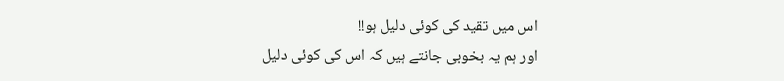اس میں تقید کی کوئی دلیل ہو!!
اور ہم یہ بخوبی جانتے ہیں کہ اس کی کوئی دلیل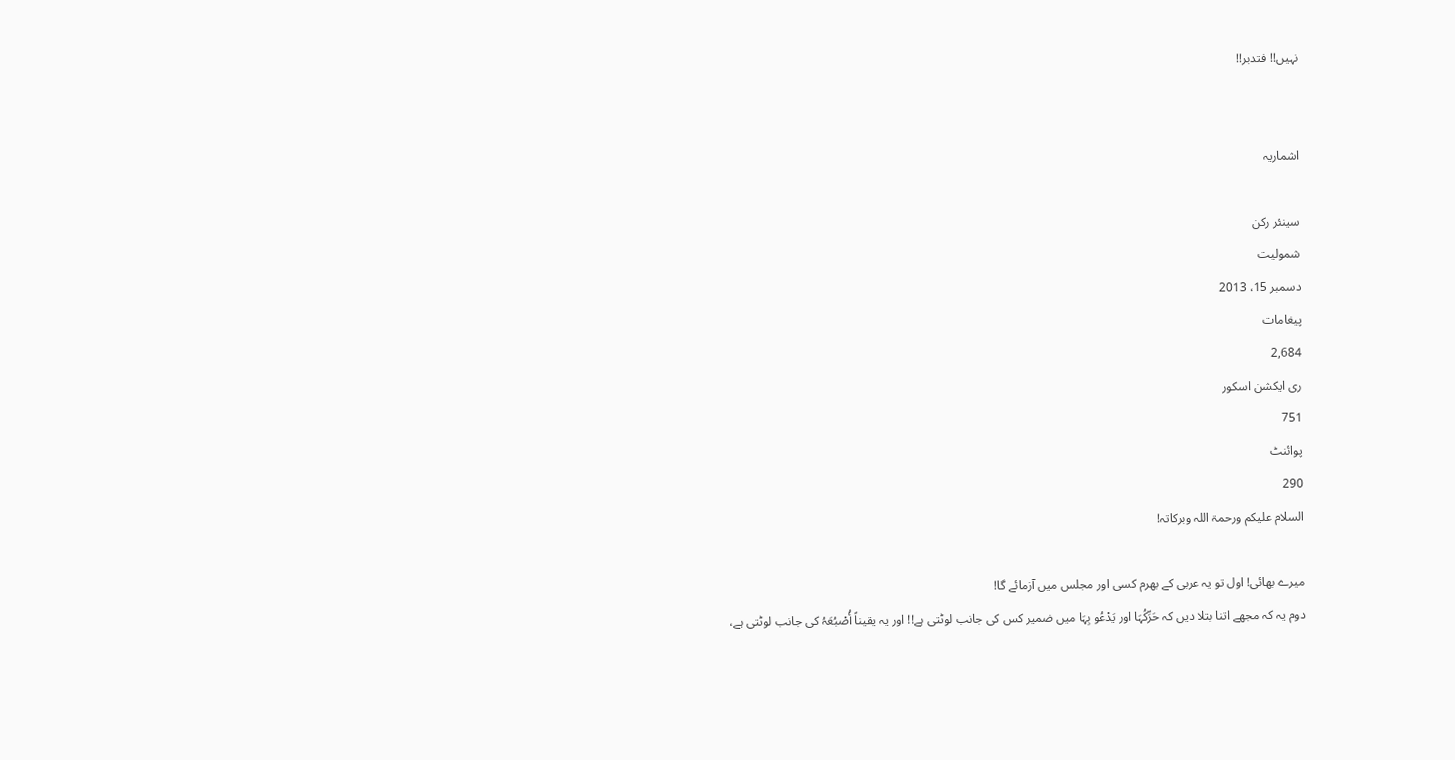نہیں!! فتدبر!!


اشماریہ

سینئر رکن
شمولیت
دسمبر 15، 2013
پیغامات
2,684
ری ایکشن اسکور
751
پوائنٹ
290
السلام علیکم ورحمۃ اللہ وبرکاتہ!

میرے بھائی! اول تو یہ عربی کے بھرم کسی اور مجلس میں آزمائے گا!
دوم یہ کہ مجھے اتنا بتلا دیں کہ حَرِّکُہَا اور یَدْعُو بِہَا میں ضمیر کس کی جانب لوٹتی ہے!! اور یہ یقیناً أُصْبُعَہُ کی جانب لوٹتی ہے،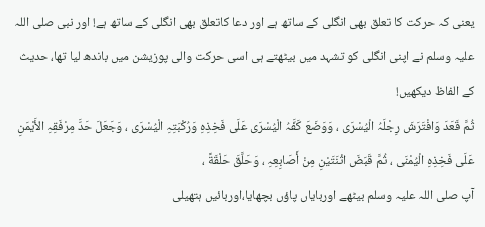یعنی کہ حرکت کا تعلق بھی انگلی کے ساتھ ہے اور دعا کاتعلق بھی انگلی کے ساتھ ہے! اور نبی صلی اللہ علیہ وسلم نے اپنی انگلی کو تشہد میں بیٹھتے ہی اسی حرکت والی پوزیشن میں باندھ لیا تھا، حدیث کے الفاظ دیکھیں!
ثُمَّ قَعَدَ وَافْتَرَشَ رِجْلَہُ الْیُسْرَی ، وَوَضَعَ کَفَّہُ الْیُسْرَی عَلَی فَخِذِہِ وَرُکْبَتِہِ الْیُسْرَی ، وَجَعَلَ حَدَّ مِرْفَقِہِ الأَیْمَنِ عَلَی فَخِذِہِ الْیُمْنَی ، ثُمَّ قَبَضَ اثْنَتَیْنِ مِنْ أَصَابِعِہِ ، وَحَلَّقَ حَلْقَةً ،
آپ صلی اللہ علیہ وسلم بیٹھے اوربایاں پاؤں بچھایا،اوربائیں ہتھیلی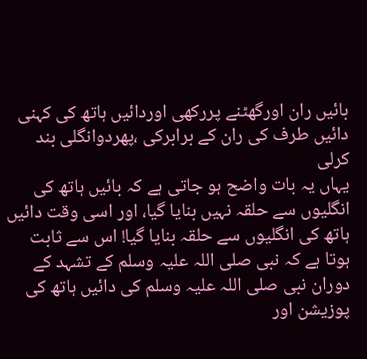بائیں ران اورگھٹنے پررکھی اوردائیں ہاتھ کی کہنی دائیں طرف کی ران کے برابرکی ،پھردوانگلی بند کرلی
یہاں یہ بات واضح ہو جاتی ہے کہ بائیں ہاتھ کی انگلیوں سے حلقہ نہیں بنایا گیا، اور اسی وقت دائیں ہاتھ کی انگلیوں سے حلقہ بنایا گیا! اس سے ثابت ہوتا ہے کہ نبی صلی اللہ علیہ وسلم کے تشہد کے دوران نبی صلی اللہ علیہ وسلم کی دائیں ہاتھ کی پوزیشن اور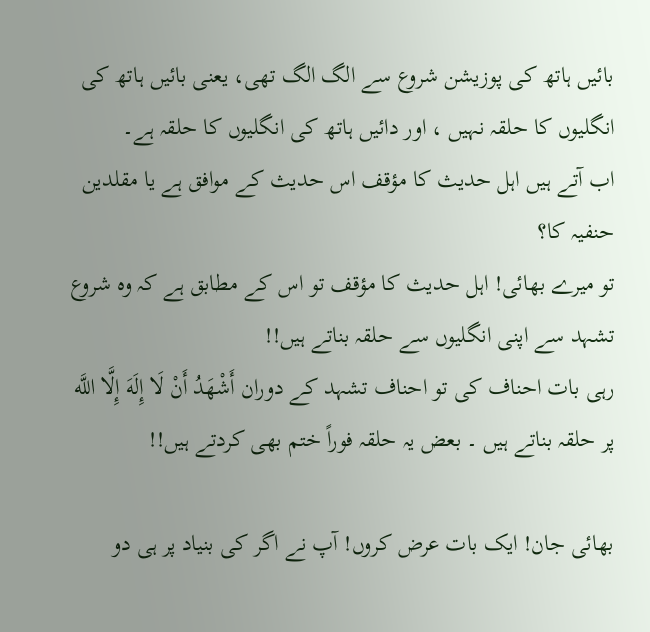بائیں ہاتھ کی پوزیشن شروع سے الگ الگ تھی، یعنی بائیں ہاتھ کی انگلیوں کا حلقہ نہیں ، اور دائیں ہاتھ کی انگلیوں کا حلقہ ہے۔
اب آتے ہیں اہل حدیث کا مؤقف اس حدیث کے موافق ہے یا مقلدین حنفیہ کا؟
تو میرے بھائی! اہل حدیث کا مؤقف تو اس کے مطابق ہے کہ وہ شروع تشہد سے اپنی انگلیوں سے حلقہ بناتے ہیں!!
رہی بات احناف کی تو احناف تشہد کے دوران أَشْهَدُ أَنْ لَا إِلَهَ إِلَّا اللَّه پر حلقہ بناتے ہیں ۔ بعض یہ حلقہ فوراً ختم بھی کردتے ہیں!!

بھائی جان! ایک بات عرض کروں! آپ نے اگر کی بنیاد پر ہی دو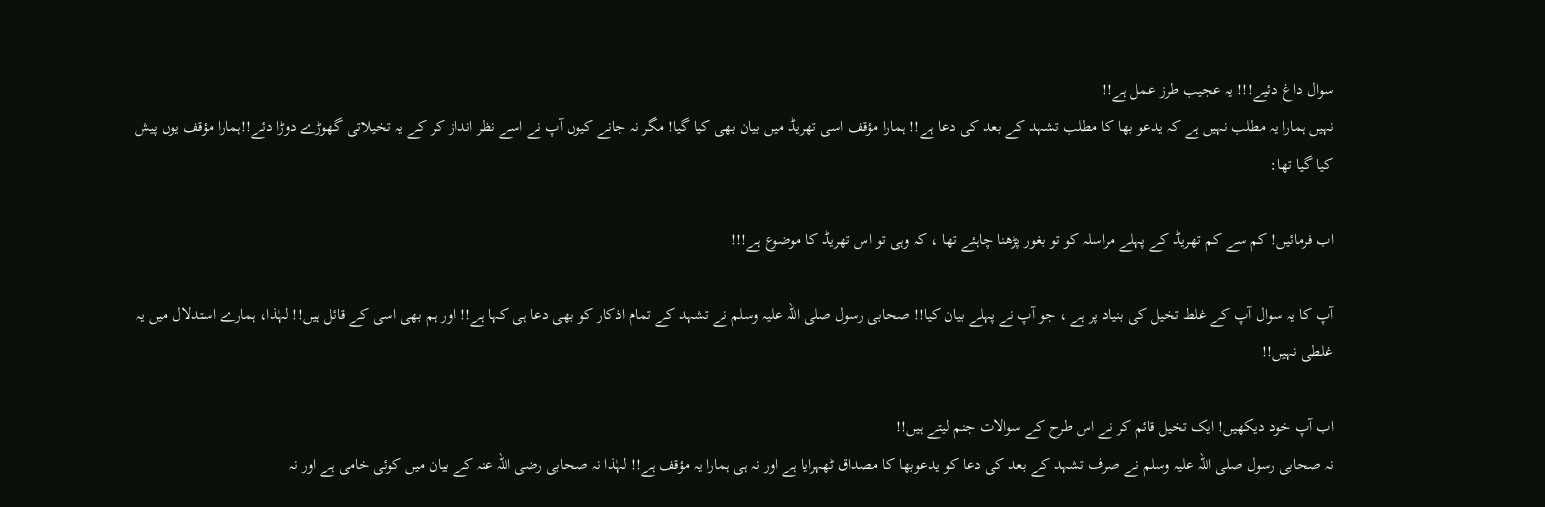سوال داغ دئیے!!! یہ عجیب طرز عمل ہے!!
نہیں ہمارا یہ مطلب نہیں ہے کہ یدعو بها کا مطلب تشہد کے بعد کی دعا ہے!! ہمارا مؤقف اسی تھریڈ میں بیان بھی کیا گیا! مگر نہ جانے کیوں آپ نے اسے نظر انداز کر کے یہ تخیلاتی گھوڑے دوڑا دئے!!ہمارا مؤقف یوں پیش کیا گیا تھا:

اب فرمائیں! کم سے کم تھریڈ کے پہلے مراسلہ کو تو بغور پڑھنا چاہئے تھا ، کہ وہی تو اس تھریڈ کا موضوع ہے!!!

آپ کا یہ سوال آپ کے غلط تخیل کی بنیاد پر ہے ، جو آپ نے پہلے بیان کیا!! صحابی رسول صلی اللہ علیہ وسلم نے تشہد کے تمام اذکار کو بھی دعا ہی کہا ہے!! اور ہم بھی اسی کے قائل ہیں!! لہٰذا، ہمارے استدلال میں یہ غلطی نہیں!!

اب آپ خود دیکھیں! ایک تخیل قائم کر نے اس طرح کے سوالات جنم لیتے ہیں!!
نہ صحابی رسول صلی اللہ علیہ وسلم نے صرف تشہد کے بعد کی دعا کو یدعوبها کا مصداق ٹھہرایا ہے اور نہ ہی ہمارا یہ مؤقف ہے!! لہٰذا نہ صحابی رضی اللہ عنہ کے بیان میں کوئی خامی ہے اور نہ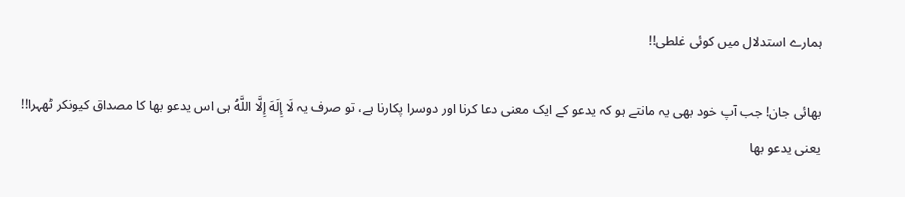ہمارے استدلال میں کوئی غلطی!!

بھائی جان! جب آپ خود بھی یہ مانتے ہو کہ یدعو کے ایک معنی دعا کرنا اور دوسرا پکارنا ہے، تو صرف یہ لَا إِلَهَ إِلَّا اللَّهُ ہی اس یدعو بها کا مصداق کیونکر ٹھہرا!!
یعنی يدعو بها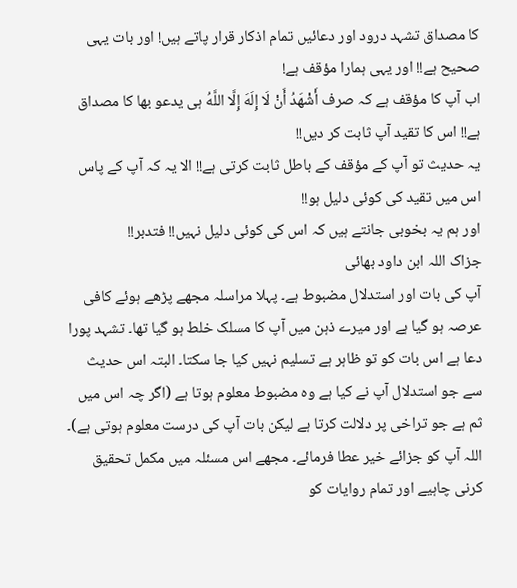کا مصداق تشہد درود اور دعائیں تمام اذکار قرار پاتے ہیں! اور بات یہی صحیح ہے!! اور یہی ہمارا مؤقف ہے!
اب آپ کا مؤقف ہے کہ صرف أَشْهَدُ أَنْ لَا إِلَهَ إِلَّا اللَّهُ ہی یدعو بها کا مصداق ہے!! اس کا تقید آپ ثابت کر دیں!!
یہ حدیث تو آپ کے مؤقف کے باطل ثابت کرتی ہے!! الا یہ کہ آپ کے پاس اس میں تقید کی کوئی دلیل ہو!!
اور ہم یہ بخوبی جانتے ہیں کہ اس کی کوئی دلیل نہیں!! فتدبر!!
جزاک اللہ ابن داود بھائی
آپ کی بات اور استدلال مضبوط ہے۔ پہلا مراسلہ مجھے پڑھے ہوئے کافی عرصہ ہو گیا ہے اور میرے ذہن میں آپ کا مسلک خلط ہو گیا تھا۔ تشہد پورا دعا ہے اس بات کو تو ظاہر ہے تسلیم نہیں کیا جا سکتا۔ البتہ اس حدیث سے جو استدلال آپ نے کیا ہے وہ مضبوط معلوم ہوتا ہے (اگر چہ اس میں ثم ہے جو تراخی پر دلالت کرتا ہے لیکن بات آپ کی درست معلوم ہوتی ہے)۔
اللہ آپ کو جزائے خیر عطا فرمائے۔ مجھے اس مسئلہ میں مکمل تحقیق کرنی چاہیے اور تمام روایات کو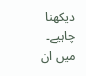دیکھنا چاہیے۔ میں ان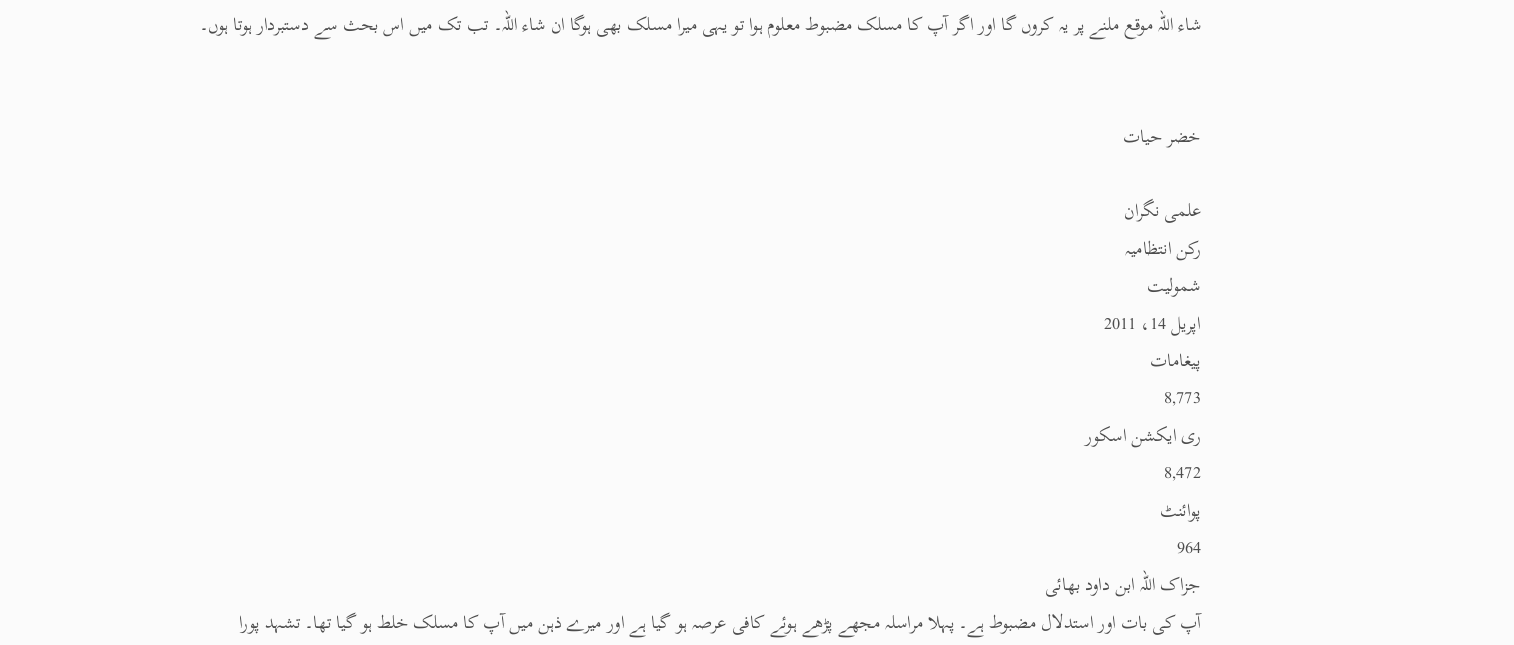شاء اللہ موقع ملنے پر یہ کروں گا اور اگر آپ کا مسلک مضبوط معلوم ہوا تو یہی میرا مسلک بھی ہوگا ان شاء اللہ۔ تب تک میں اس بحث سے دستبردار ہوتا ہوں۔


خضر حیات

علمی نگران
رکن انتظامیہ
شمولیت
اپریل 14، 2011
پیغامات
8,773
ری ایکشن اسکور
8,472
پوائنٹ
964
جزاک اللہ ابن داود بھائی
آپ کی بات اور استدلال مضبوط ہے۔ پہلا مراسلہ مجھے پڑھے ہوئے کافی عرصہ ہو گیا ہے اور میرے ذہن میں آپ کا مسلک خلط ہو گیا تھا۔ تشہد پورا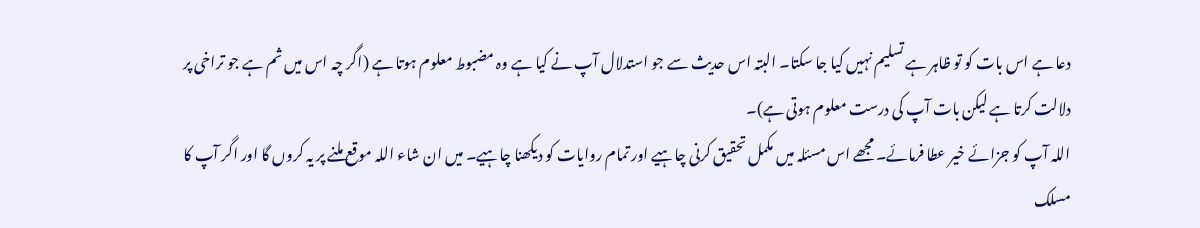دعا ہے اس بات کو تو ظاہر ہے تسلیم نہیں کیا جا سکتا۔ البتہ اس حدیث سے جو استدلال آپ نے کیا ہے وہ مضبوط معلوم ہوتا ہے (اگر چہ اس میں ثم ہے جو تراخی پر دلالت کرتا ہے لیکن بات آپ کی درست معلوم ہوتی ہے)۔
اللہ آپ کو جزائے خیر عطا فرمائے۔ مجھے اس مسئلہ میں مکمل تحقیق کرنی چاہیے اور تمام روایات کو دیکھنا چاہیے۔ میں ان شاء اللہ موقع ملنے پر یہ کروں گا اور اگر آپ کا مسلک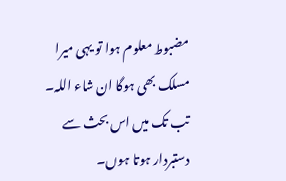مضبوط معلوم ہوا تو یہی میرا مسلک بھی ہوگا ان شاء اللہ۔ تب تک میں اس بحث سے دستبردار ہوتا ہوں۔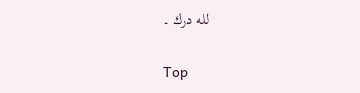لله درك ۔

Top